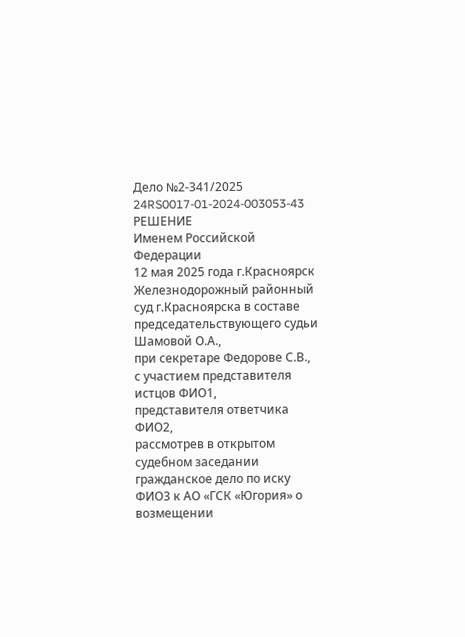Дело №2-341/2025
24RS0017-01-2024-003053-43
РЕШЕНИЕ
Именем Российской Федерации
12 мая 2025 года г.Красноярск
Железнодорожный районный суд г.Красноярска в составе
председательствующего судьи Шамовой О.А.,
при секретаре Федорове С.В.,
с участием представителя истцов ФИО1,
представителя ответчика ФИО2,
рассмотрев в открытом судебном заседании гражданское дело по иску ФИО3 к АО «ГСК «Югория» о возмещении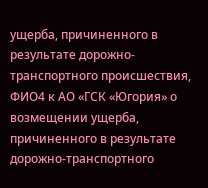ущерба, причиненного в результате дорожно-транспортного происшествия, ФИО4 к АО «ГСК «Югория» о возмещении ущерба, причиненного в результате дорожно-транспортного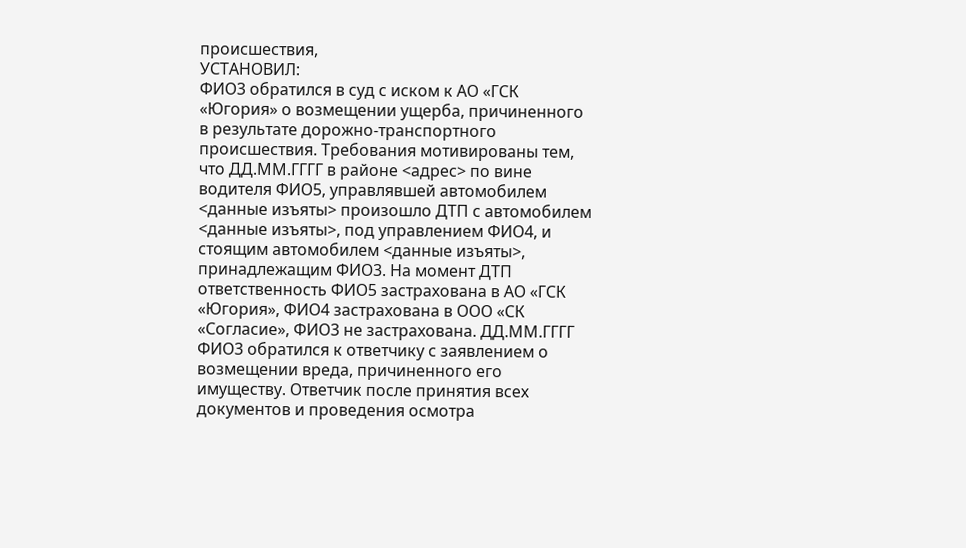происшествия,
УСТАНОВИЛ:
ФИО3 обратился в суд с иском к АО «ГСК «Югория» о возмещении ущерба, причиненного в результате дорожно-транспортного происшествия. Требования мотивированы тем, что ДД.ММ.ГГГГ в районе <адрес> по вине водителя ФИО5, управлявшей автомобилем <данные изъяты> произошло ДТП с автомобилем <данные изъяты>, под управлением ФИО4, и стоящим автомобилем <данные изъяты>, принадлежащим ФИО3. На момент ДТП ответственность ФИО5 застрахована в АО «ГСК «Югория», ФИО4 застрахована в ООО «СК «Согласие», ФИО3 не застрахована. ДД.ММ.ГГГГ ФИО3 обратился к ответчику с заявлением о возмещении вреда, причиненного его имуществу. Ответчик после принятия всех документов и проведения осмотра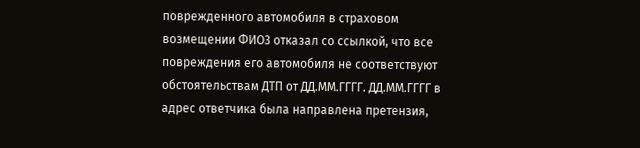поврежденного автомобиля в страховом возмещении ФИО3 отказал со ссылкой, что все повреждения его автомобиля не соответствуют обстоятельствам ДТП от ДД.ММ.ГГГГ. ДД.ММ.ГГГГ в адрес ответчика была направлена претензия,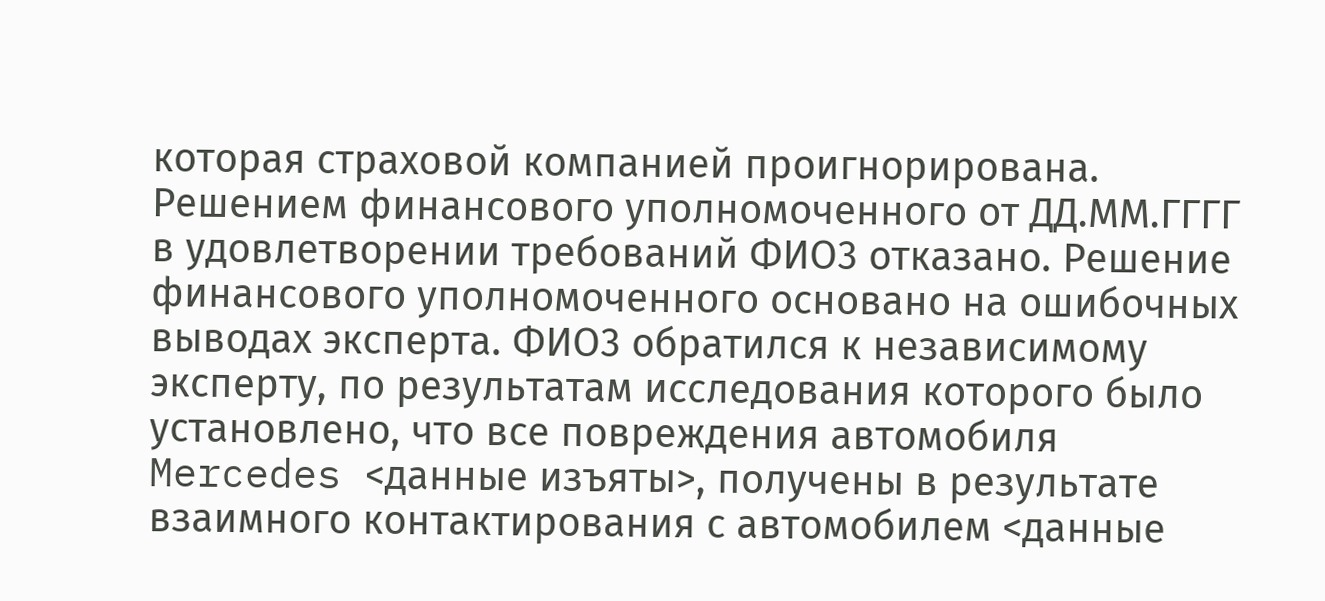которая страховой компанией проигнорирована. Решением финансового уполномоченного от ДД.ММ.ГГГГ в удовлетворении требований ФИО3 отказано. Решение финансового уполномоченного основано на ошибочных выводах эксперта. ФИО3 обратился к независимому эксперту, по результатам исследования которого было установлено, что все повреждения автомобиля Mercedes <данные изъяты>, получены в результате взаимного контактирования с автомобилем <данные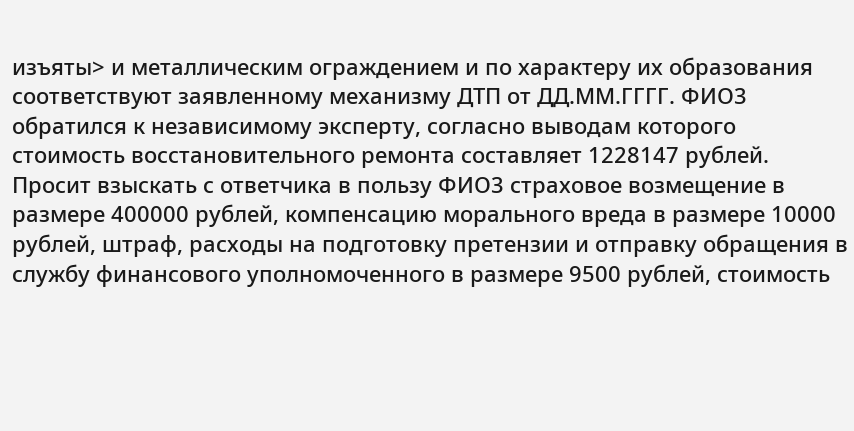изъяты> и металлическим ограждением и по характеру их образования соответствуют заявленному механизму ДТП от ДД.ММ.ГГГГ. ФИО3 обратился к независимому эксперту, согласно выводам которого стоимость восстановительного ремонта составляет 1228147 рублей. Просит взыскать с ответчика в пользу ФИО3 страховое возмещение в размере 400000 рублей, компенсацию морального вреда в размере 10000 рублей, штраф, расходы на подготовку претензии и отправку обращения в службу финансового уполномоченного в размере 9500 рублей, стоимость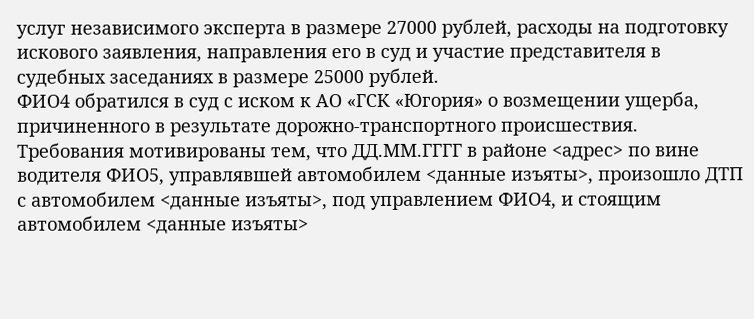услуг независимого эксперта в размере 27000 рублей, расходы на подготовку искового заявления, направления его в суд и участие представителя в судебных заседаниях в размере 25000 рублей.
ФИО4 обратился в суд с иском к АО «ГСК «Югория» о возмещении ущерба, причиненного в результате дорожно-транспортного происшествия. Требования мотивированы тем, что ДД.ММ.ГГГГ в районе <адрес> по вине водителя ФИО5, управлявшей автомобилем <данные изъяты>, произошло ДТП с автомобилем <данные изъяты>, под управлением ФИО4, и стоящим автомобилем <данные изъяты>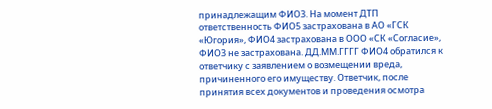принадлежащим ФИО3. На момент ДТП ответственность ФИО5 застрахована в АО «ГСК «Югория», ФИО4 застрахована в ООО «СК «Согласие», ФИО3 не застрахована. ДД.ММ.ГГГГ ФИО4 обратился к ответчику с заявлением о возмещении вреда, причиненного его имуществу. Ответчик, после принятия всех документов и проведения осмотра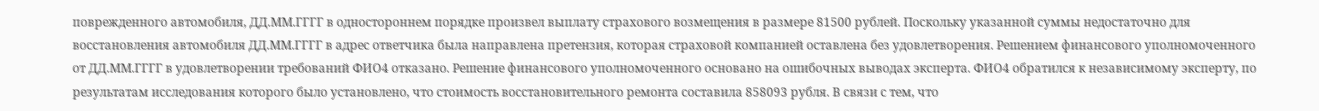поврежденного автомобиля, ДД.ММ.ГГГГ в одностороннем порядке произвел выплату страхового возмещения в размере 81500 рублей. Поскольку указанной суммы недостаточно для восстановления автомобиля ДД.ММ.ГГГГ в адрес ответчика была направлена претензия, которая страховой компанией оставлена без удовлетворения. Решением финансового уполномоченного от ДД.ММ.ГГГГ в удовлетворении требований ФИО4 отказано. Решение финансового уполномоченного основано на ошибочных выводах эксперта. ФИО4 обратился к независимому эксперту, по результатам исследования которого было установлено, что стоимость восстановительного ремонта составила 858093 рубля. В связи с тем, что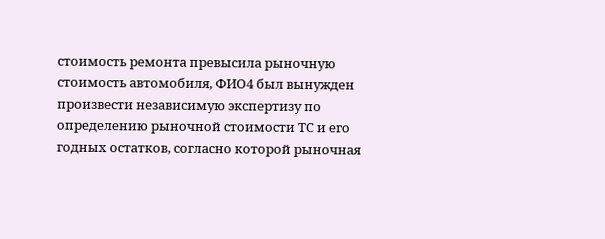стоимость ремонта превысила рыночную стоимость автомобиля, ФИО4 был вынужден произвести независимую экспертизу по определению рыночной стоимости ТС и его годных остатков, согласно которой рыночная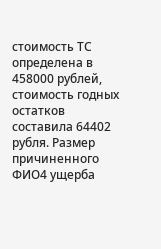стоимость ТС определена в 458000 рублей, стоимость годных остатков составила 64402 рубля. Размер причиненного ФИО4 ущерба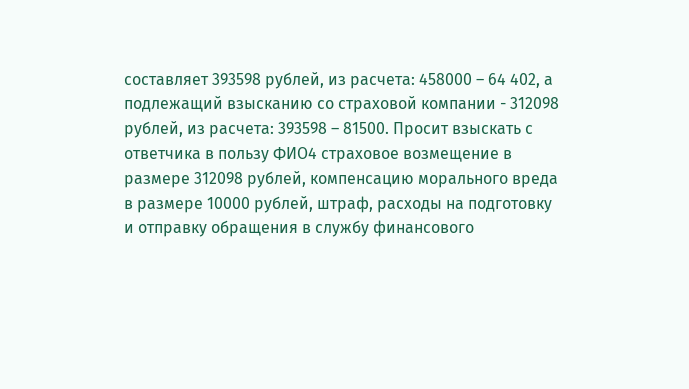составляет 393598 рублей, из расчета: 458000 – 64 402, а подлежащий взысканию со страховой компании - 312098 рублей, из расчета: 393598 – 81500. Просит взыскать с ответчика в пользу ФИО4 страховое возмещение в размере 312098 рублей, компенсацию морального вреда в размере 10000 рублей, штраф, расходы на подготовку и отправку обращения в службу финансового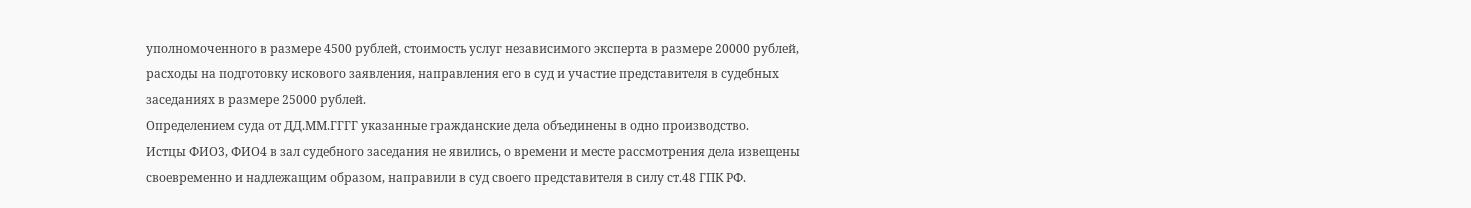уполномоченного в размере 4500 рублей, стоимость услуг независимого эксперта в размере 20000 рублей, расходы на подготовку искового заявления, направления его в суд и участие представителя в судебных заседаниях в размере 25000 рублей.
Определением суда от ДД.ММ.ГГГГ указанные гражданские дела объединены в одно производство.
Истцы ФИО3, ФИО4 в зал судебного заседания не явились, о времени и месте рассмотрения дела извещены своевременно и надлежащим образом, направили в суд своего представителя в силу ст.48 ГПК РФ.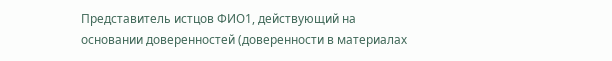Представитель истцов ФИО1, действующий на основании доверенностей (доверенности в материалах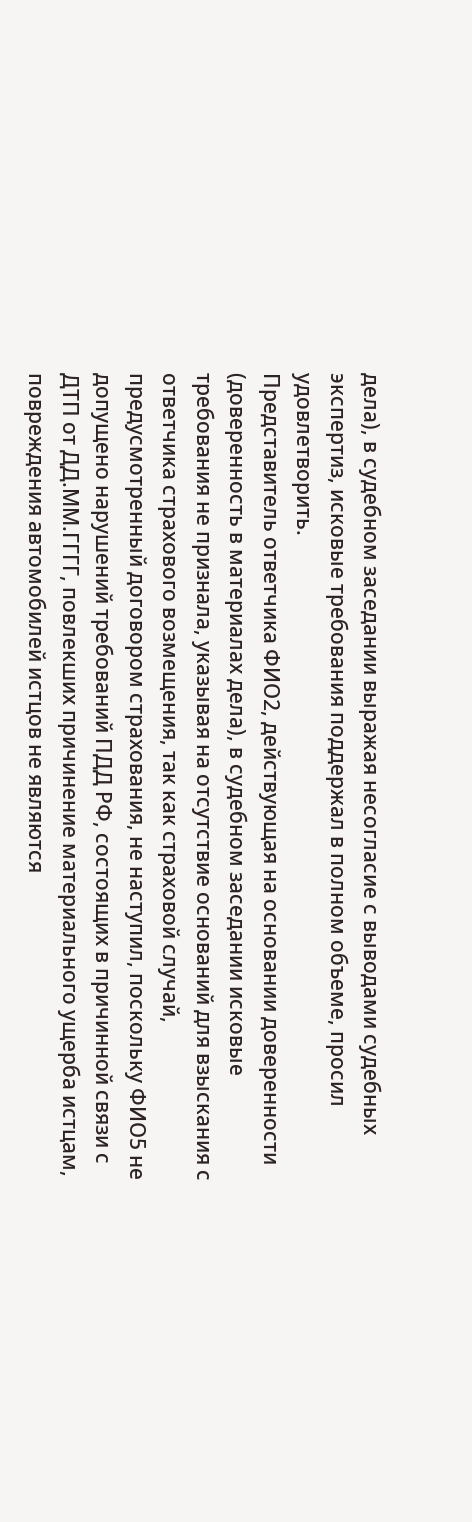дела), в судебном заседании выражая несогласие с выводами судебных экспертиз, исковые требования поддержал в полном объеме, просил удовлетворить.
Представитель ответчика ФИО2, действующая на основании доверенности (доверенность в материалах дела), в судебном заседании исковые требования не признала, указывая на отсутствие оснований для взыскания с ответчика страхового возмещения, так как страховой случай, предусмотренный договором страхования, не наступил, поскольку ФИО5 не допущено нарушений требований ПДД РФ, состоящих в причинной связи с ДТП от ДД.ММ.ГГГГ, повлекших причинение материального ущерба истцам, повреждения автомобилей истцов не являются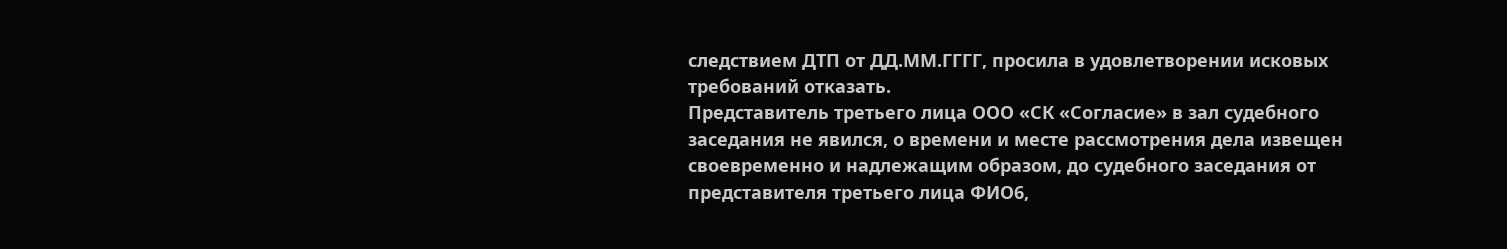следствием ДТП от ДД.ММ.ГГГГ, просила в удовлетворении исковых требований отказать.
Представитель третьего лица ООО «СК «Согласие» в зал судебного заседания не явился, о времени и месте рассмотрения дела извещен своевременно и надлежащим образом, до судебного заседания от представителя третьего лица ФИО6,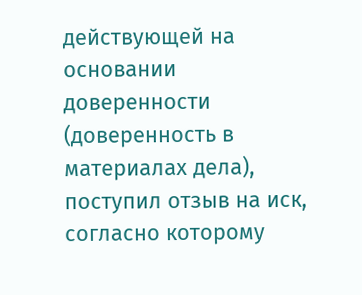действующей на основании доверенности (доверенность в материалах дела), поступил отзыв на иск, согласно которому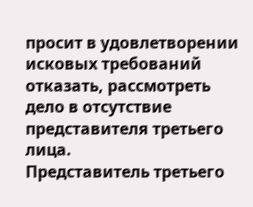просит в удовлетворении исковых требований отказать, рассмотреть дело в отсутствие представителя третьего лица.
Представитель третьего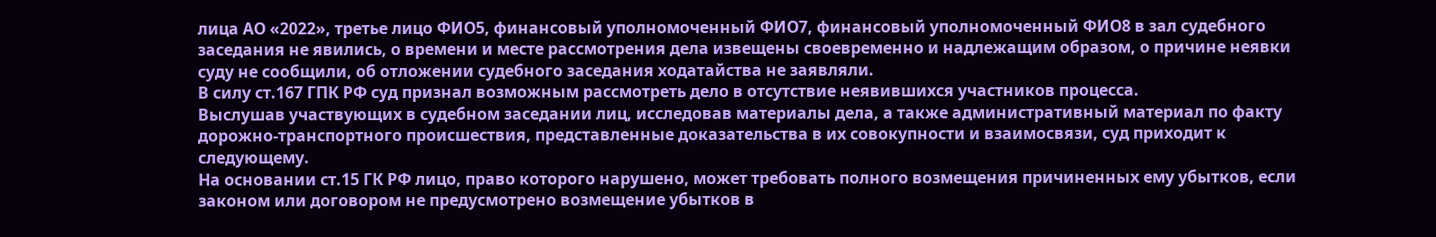лица АО «2022», третье лицо ФИО5, финансовый уполномоченный ФИО7, финансовый уполномоченный ФИО8 в зал судебного заседания не явились, о времени и месте рассмотрения дела извещены своевременно и надлежащим образом, о причине неявки суду не сообщили, об отложении судебного заседания ходатайства не заявляли.
В силу ст.167 ГПК РФ суд признал возможным рассмотреть дело в отсутствие неявившихся участников процесса.
Выслушав участвующих в судебном заседании лиц, исследовав материалы дела, а также административный материал по факту дорожно-транспортного происшествия, представленные доказательства в их совокупности и взаимосвязи, суд приходит к следующему.
На основании ст.15 ГК РФ лицо, право которого нарушено, может требовать полного возмещения причиненных ему убытков, если законом или договором не предусмотрено возмещение убытков в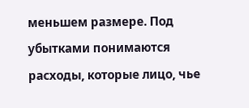меньшем размере. Под убытками понимаются расходы, которые лицо, чье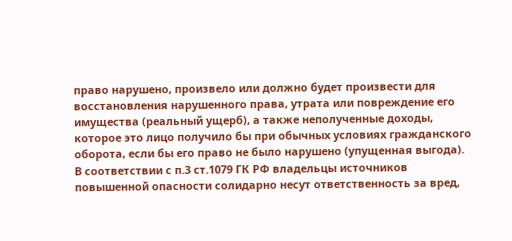право нарушено, произвело или должно будет произвести для восстановления нарушенного права, утрата или повреждение его имущества (реальный ущерб), а также неполученные доходы, которое это лицо получило бы при обычных условиях гражданского оборота, если бы его право не было нарушено (упущенная выгода).
В соответствии с п.3 ст.1079 ГК РФ владельцы источников повышенной опасности солидарно несут ответственность за вред,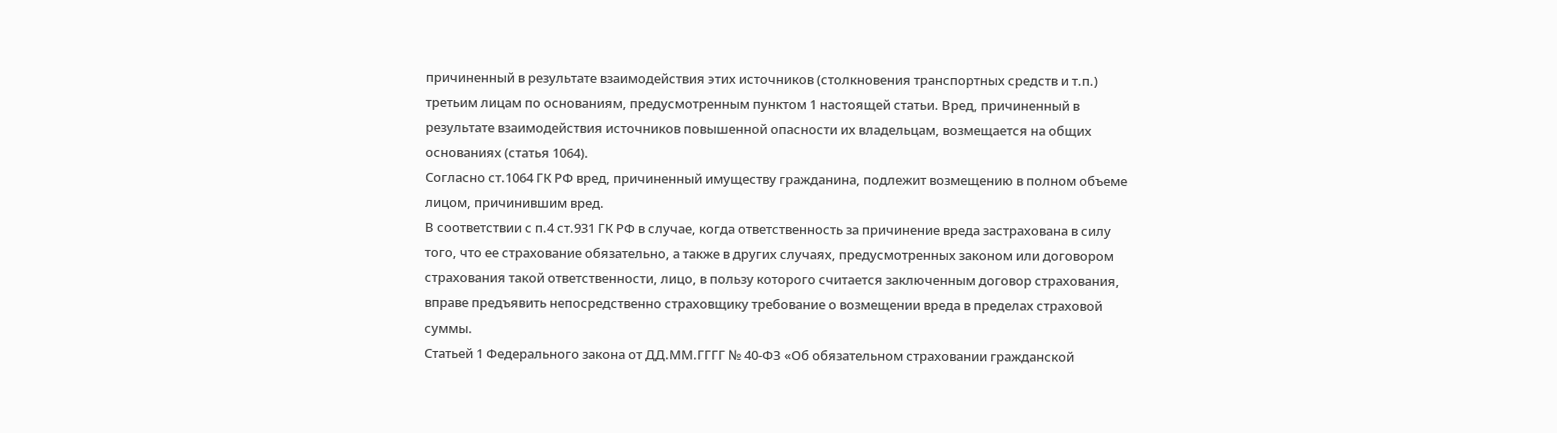причиненный в результате взаимодействия этих источников (столкновения транспортных средств и т.п.) третьим лицам по основаниям, предусмотренным пунктом 1 настоящей статьи. Вред, причиненный в результате взаимодействия источников повышенной опасности их владельцам, возмещается на общих основаниях (статья 1064).
Согласно ст.1064 ГК РФ вред, причиненный имуществу гражданина, подлежит возмещению в полном объеме лицом, причинившим вред.
В соответствии с п.4 ст.931 ГК РФ в случае, когда ответственность за причинение вреда застрахована в силу того, что ее страхование обязательно, а также в других случаях, предусмотренных законом или договором страхования такой ответственности, лицо, в пользу которого считается заключенным договор страхования, вправе предъявить непосредственно страховщику требование о возмещении вреда в пределах страховой суммы.
Статьей 1 Федерального закона от ДД.ММ.ГГГГ № 40-ФЗ «Об обязательном страховании гражданской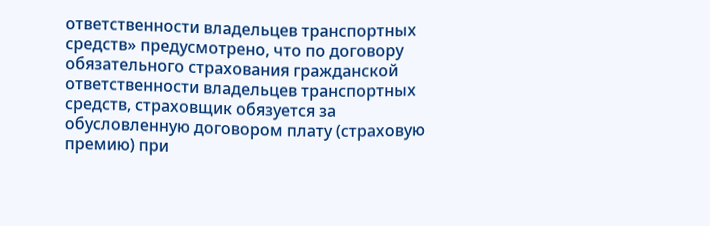ответственности владельцев транспортных средств» предусмотрено, что по договору обязательного страхования гражданской ответственности владельцев транспортных средств, страховщик обязуется за обусловленную договором плату (страховую премию) при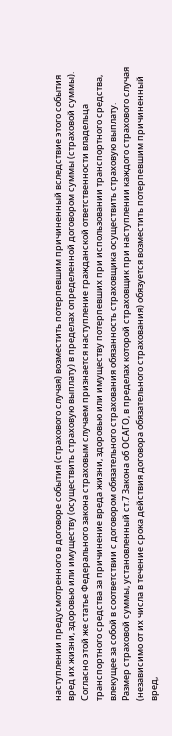наступлении предусмотренного в договоре события (страхового случая) возместить потерпевшим причиненный вследствие этого события вред их жизни, здоровью или имуществу (осуществить страховую выплату) в пределах определенной договором суммы (страховой суммы).
Согласно этой же статье Федерального закона страховым случаем признается наступление гражданской ответственности владельца транспортного средства за причинение вреда жизни, здоровью или имуществу потерпевших при использовании транспортного средства, влекущее за собой в соответствии с договором обязательного страхования обязанность страховщика осуществить страховую выплату.
Размер страховой суммы, установленный ст.7 Закона об ОСАГО, в пределах которой страховщик при наступлении каждого страхового случая (независимо от их числа в течение срока действия договора обязательного страхования) обязуется возместить потерпевшим причиненный вред,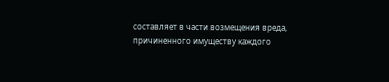составляет в части возмещения вреда, причиненного имуществу каждого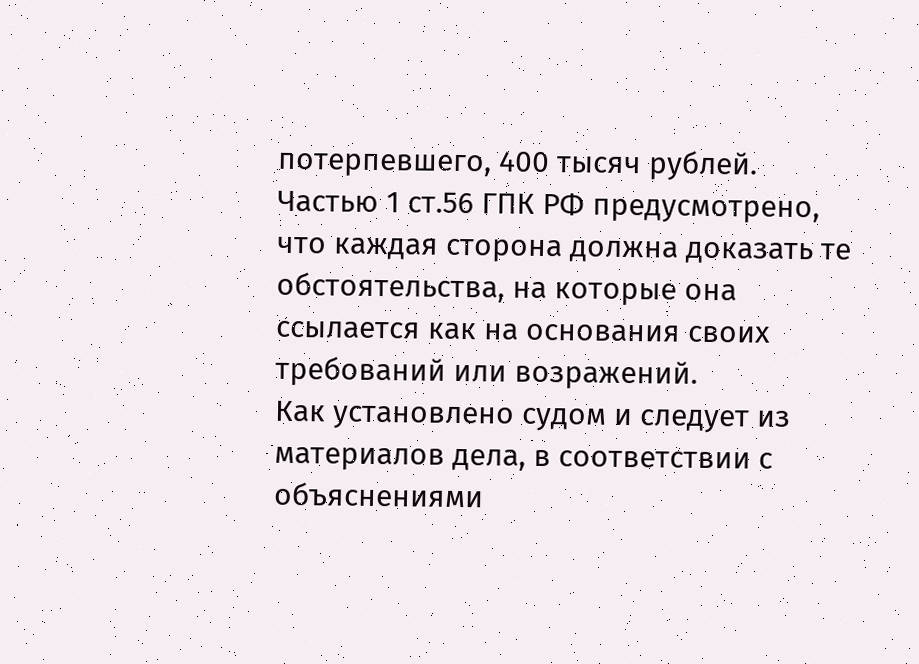потерпевшего, 400 тысяч рублей.
Частью 1 ст.56 ГПК РФ предусмотрено, что каждая сторона должна доказать те обстоятельства, на которые она ссылается как на основания своих требований или возражений.
Как установлено судом и следует из материалов дела, в соответствии с объяснениями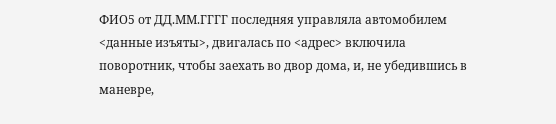ФИО5 от ДД.ММ.ГГГГ последняя управляла автомобилем <данные изъяты>, двигалась по <адрес> включила поворотник, чтобы заехать во двор дома, и, не убедившись в маневре,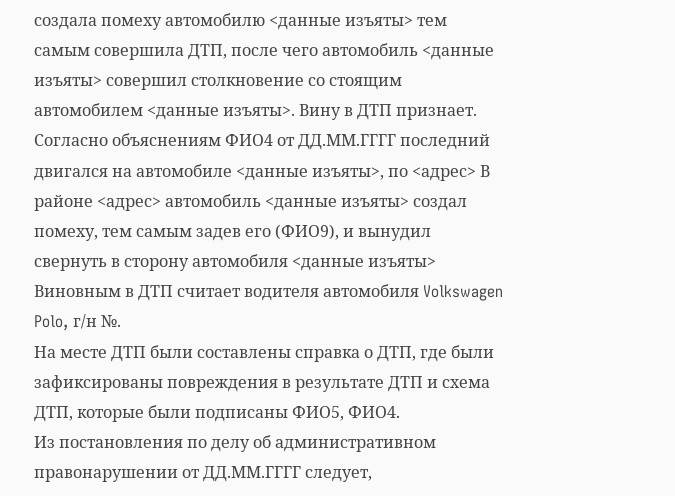создала помеху автомобилю <данные изъяты> тем самым совершила ДТП, после чего автомобиль <данные изъяты> совершил столкновение со стоящим автомобилем <данные изъяты>. Вину в ДТП признает.
Согласно объяснениям ФИО4 от ДД.ММ.ГГГГ последний двигался на автомобиле <данные изъяты>, по <адрес> В районе <адрес> автомобиль <данные изъяты> создал помеху, тем самым задев его (ФИО9), и вынудил свернуть в сторону автомобиля <данные изъяты> Виновным в ДТП считает водителя автомобиля Volkswagen Polo, г/н №.
На месте ДТП были составлены справка о ДТП, где были зафиксированы повреждения в результате ДТП и схема ДТП, которые были подписаны ФИО5, ФИО4.
Из постановления по делу об административном правонарушении от ДД.ММ.ГГГГ следует,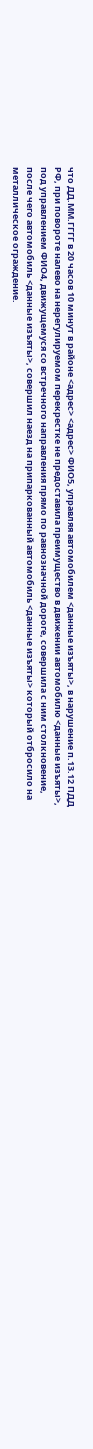что ДД.ММ.ГГГГ в 20 часов 10 минут в районе <адрес> <адрес> ФИО5, управляя автомобилем <данные изъяты>, в нарушение п.13.12 ПДД РФ, при повороте налево на нерегулируемом перекрестке не предоставила преимущество в движении автомобилю <данные изъяты>, под управлением ФИО4, движущемуся со встречного направления прямо по равнозначной дороге, совершила с ним столкновение, после чего автомобиль <данные изъяты>, совершил наезд на припаркованный автомобиль <данные изъяты> который отбросило на металлическое ограждение.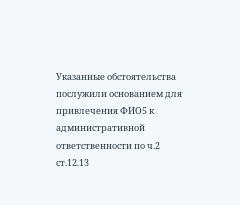Указанные обстоятельства послужили основанием для привлечения ФИО5 к административной ответственности по ч.2 ст.12.13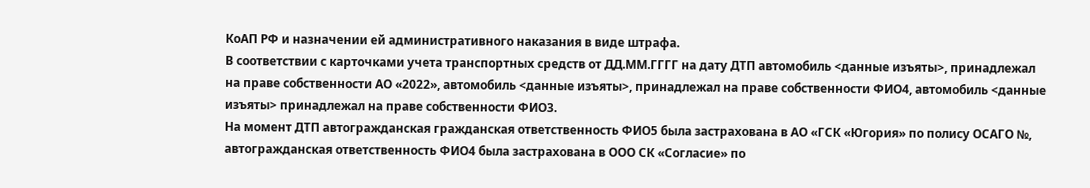КоАП РФ и назначении ей административного наказания в виде штрафа.
В соответствии с карточками учета транспортных средств от ДД.ММ.ГГГГ на дату ДТП автомобиль <данные изъяты>, принадлежал на праве собственности АО «2022», автомобиль <данные изъяты>, принадлежал на праве собственности ФИО4, автомобиль <данные изъяты> принадлежал на праве собственности ФИО3.
На момент ДТП автогражданская гражданская ответственность ФИО5 была застрахована в АО «ГСК «Югория» по полису ОСАГО №, автогражданская ответственность ФИО4 была застрахована в ООО СК «Согласие» по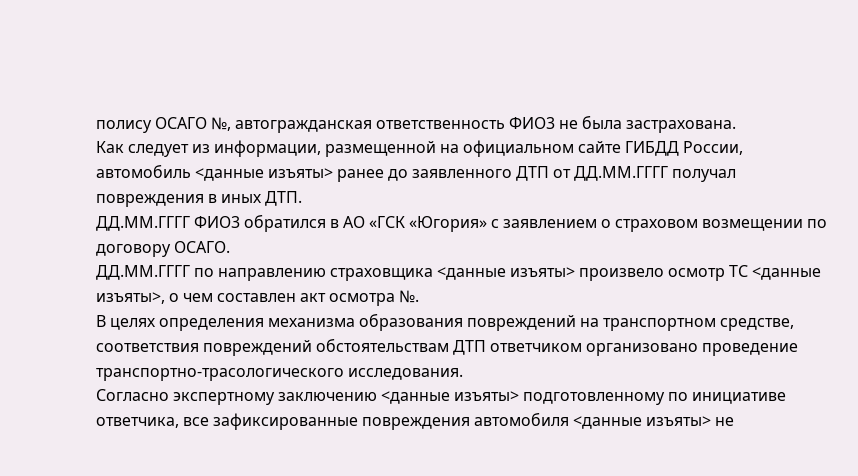полису ОСАГО №, автогражданская ответственность ФИО3 не была застрахована.
Как следует из информации, размещенной на официальном сайте ГИБДД России, автомобиль <данные изъяты> ранее до заявленного ДТП от ДД.ММ.ГГГГ получал повреждения в иных ДТП.
ДД.ММ.ГГГГ ФИО3 обратился в АО «ГСК «Югория» с заявлением о страховом возмещении по договору ОСАГО.
ДД.ММ.ГГГГ по направлению страховщика <данные изъяты> произвело осмотр ТС <данные изъяты>, о чем составлен акт осмотра №.
В целях определения механизма образования повреждений на транспортном средстве, соответствия повреждений обстоятельствам ДТП ответчиком организовано проведение транспортно-трасологического исследования.
Согласно экспертному заключению <данные изъяты> подготовленному по инициативе ответчика, все зафиксированные повреждения автомобиля <данные изъяты> не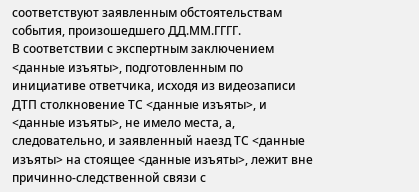соответствуют заявленным обстоятельствам события, произошедшего ДД.ММ.ГГГГ.
В соответствии с экспертным заключением <данные изъяты>, подготовленным по инициативе ответчика, исходя из видеозаписи ДТП столкновение ТС <данные изъяты>, и <данные изъяты>, не имело места, а, следовательно, и заявленный наезд ТС <данные изъяты> на стоящее <данные изъяты>, лежит вне причинно-следственной связи с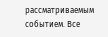рассматриваемым событием. Все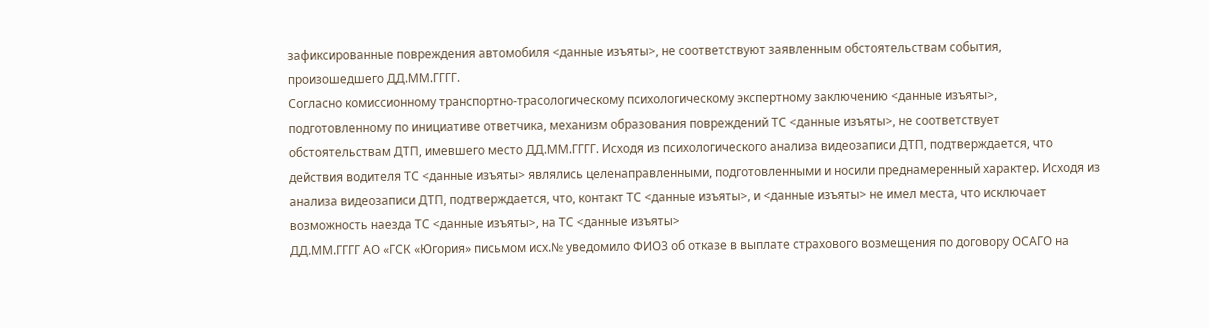зафиксированные повреждения автомобиля <данные изъяты>, не соответствуют заявленным обстоятельствам события, произошедшего ДД.ММ.ГГГГ.
Согласно комиссионному транспортно-трасологическому психологическому экспертному заключению <данные изъяты>, подготовленному по инициативе ответчика, механизм образования повреждений ТС <данные изъяты>, не соответствует обстоятельствам ДТП, имевшего место ДД.ММ.ГГГГ. Исходя из психологического анализа видеозаписи ДТП, подтверждается, что действия водителя ТС <данные изъяты> являлись целенаправленными, подготовленными и носили преднамеренный характер. Исходя из анализа видеозаписи ДТП, подтверждается, что, контакт ТС <данные изъяты>, и <данные изъяты> не имел места, что исключает возможность наезда ТС <данные изъяты>, на ТС <данные изъяты>
ДД.ММ.ГГГГ АО «ГСК «Югория» письмом исх.№ уведомило ФИО3 об отказе в выплате страхового возмещения по договору ОСАГО на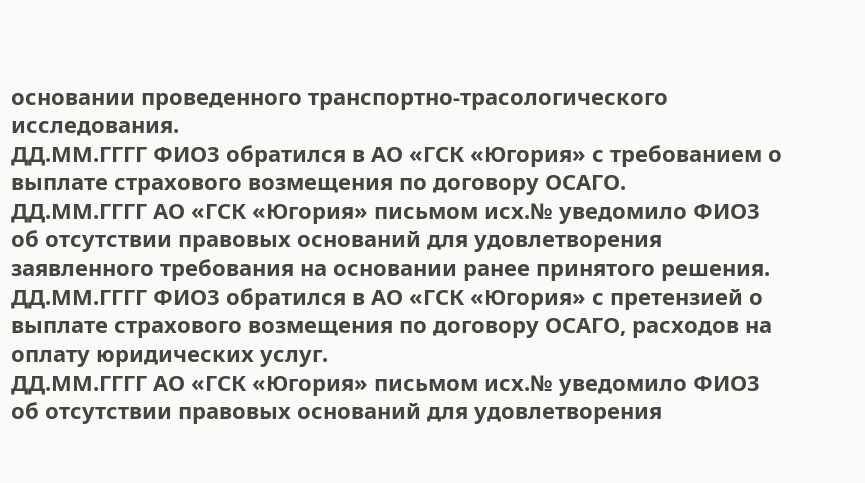основании проведенного транспортно-трасологического исследования.
ДД.ММ.ГГГГ ФИО3 обратился в АО «ГСК «Югория» с требованием о выплате страхового возмещения по договору ОСАГО.
ДД.ММ.ГГГГ АО «ГСК «Югория» письмом исх.№ уведомило ФИО3 об отсутствии правовых оснований для удовлетворения заявленного требования на основании ранее принятого решения.
ДД.ММ.ГГГГ ФИО3 обратился в АО «ГСК «Югория» с претензией о выплате страхового возмещения по договору ОСАГО, расходов на оплату юридических услуг.
ДД.ММ.ГГГГ АО «ГСК «Югория» письмом исх.№ уведомило ФИО3 об отсутствии правовых оснований для удовлетворения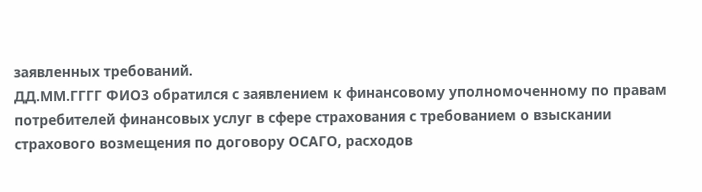заявленных требований.
ДД.ММ.ГГГГ ФИО3 обратился с заявлением к финансовому уполномоченному по правам потребителей финансовых услуг в сфере страхования с требованием о взыскании страхового возмещения по договору ОСАГО, расходов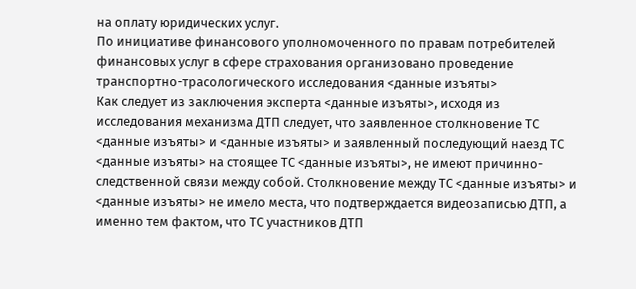на оплату юридических услуг.
По инициативе финансового уполномоченного по правам потребителей финансовых услуг в сфере страхования организовано проведение транспортно-трасологического исследования <данные изъяты>
Как следует из заключения эксперта <данные изъяты>, исходя из исследования механизма ДТП следует, что заявленное столкновение ТС <данные изъяты> и <данные изъяты> и заявленный последующий наезд ТС <данные изъяты> на стоящее ТС <данные изъяты>, не имеют причинно-следственной связи между собой. Столкновение между ТС <данные изъяты> и <данные изъяты> не имело места, что подтверждается видеозаписью ДТП, а именно тем фактом, что ТС участников ДТП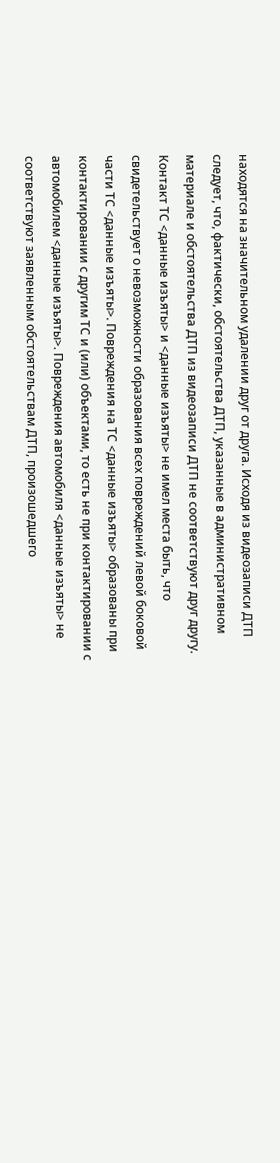находятся на значительном удалении друг от друга. Исходя из видеозаписи ДТП следует, что, фактически, обстоятельства ДТП, указанные в административном материале и обстоятельства ДТП из видеозаписи ДТП не соответствуют друг другу. Контакт ТС <данные изъяты> и <данные изъяты> не имел места быть, что свидетельствует о невозможности образования всех повреждений левой боковой части ТС <данные изъяты>. Повреждения на ТС <данные изъяты> образованы при контактировании с другим ТС и (или) объектами, то есть не при контактировании с автомобилем <данные изъяты>. Повреждения автомобиля <данные изъяты> не соответствуют заявленным обстоятельствам ДТП, произошедшего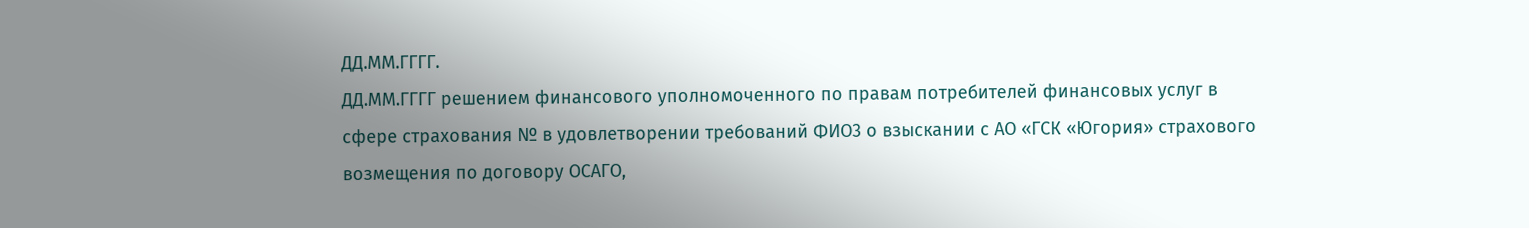ДД.ММ.ГГГГ.
ДД.ММ.ГГГГ решением финансового уполномоченного по правам потребителей финансовых услуг в сфере страхования № в удовлетворении требований ФИО3 о взыскании с АО «ГСК «Югория» страхового возмещения по договору ОСАГО,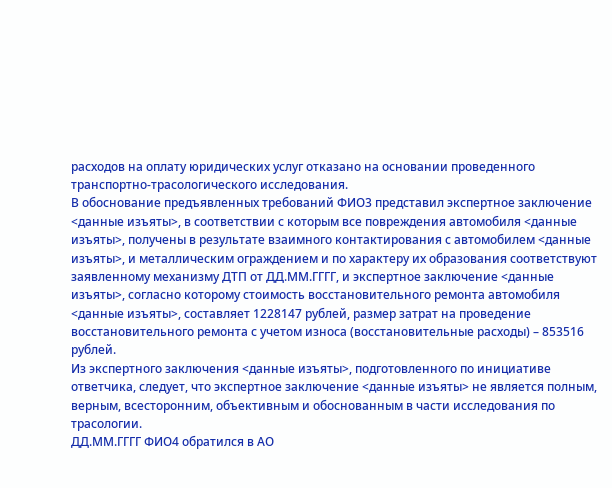расходов на оплату юридических услуг отказано на основании проведенного транспортно-трасологического исследования.
В обоснование предъявленных требований ФИО3 представил экспертное заключение <данные изъяты>, в соответствии с которым все повреждения автомобиля <данные изъяты>, получены в результате взаимного контактирования с автомобилем <данные изъяты>, и металлическим ограждением и по характеру их образования соответствуют заявленному механизму ДТП от ДД.ММ.ГГГГ, и экспертное заключение <данные изъяты>, согласно которому стоимость восстановительного ремонта автомобиля <данные изъяты>, составляет 1228147 рублей, размер затрат на проведение восстановительного ремонта с учетом износа (восстановительные расходы) – 853516 рублей.
Из экспертного заключения <данные изъяты>, подготовленного по инициативе ответчика, следует, что экспертное заключение <данные изъяты> не является полным, верным, всесторонним, объективным и обоснованным в части исследования по трасологии.
ДД.ММ.ГГГГ ФИО4 обратился в АО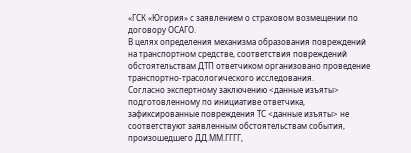«ГСК «Югория» с заявлением о страховом возмещении по договору ОСАГО.
В целях определения механизма образования повреждений на транспортном средстве, соответствия повреждений обстоятельствам ДТП ответчиком организовано проведение транспортно-трасологического исследования.
Согласно экспертному заключению <данные изъяты> подготовленному по инициативе ответчика, зафиксированные повреждения ТС <данные изъяты> не соответствуют заявленным обстоятельствам события, произошедшего ДД.ММ.ГГГГ,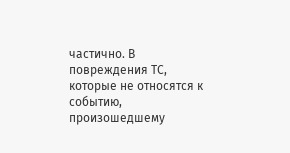частично. В повреждения ТС, которые не относятся к событию, произошедшему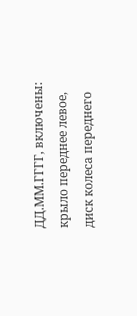ДД.ММ.ГГГГ, включены: крыло переднее левое, диск колеса переднего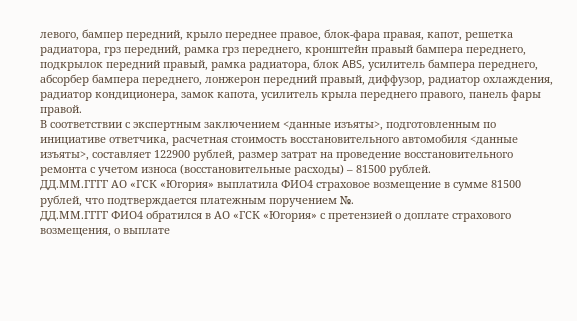левого, бампер передний, крыло переднее правое, блок-фара правая, капот, решетка радиатора, грз передний, рамка грз переднего, кронштейн правый бампера переднего, подкрылок передний правый, рамка радиатора, блок ABS, усилитель бампера переднего, абсорбер бампера переднего, лонжерон передний правый, диффузор, радиатор охлаждения, радиатор кондиционера, замок капота, усилитель крыла переднего правого, панель фары правой.
В соответствии с экспертным заключением <данные изъяты>, подготовленным по инициативе ответчика, расчетная стоимость восстановительного автомобиля <данные изъяты>, составляет 122900 рублей, размер затрат на проведение восстановительного ремонта с учетом износа (восстановительные расходы) – 81500 рублей.
ДД.ММ.ГГГГ АО «ГСК «Югория» выплатила ФИО4 страховое возмещение в сумме 81500 рублей, что подтверждается платежным поручением №.
ДД.ММ.ГГГГ ФИО4 обратился в АО «ГСК «Югория» с претензией о доплате страхового возмещения, о выплате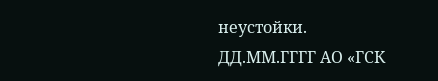неустойки.
ДД.ММ.ГГГГ АО «ГСК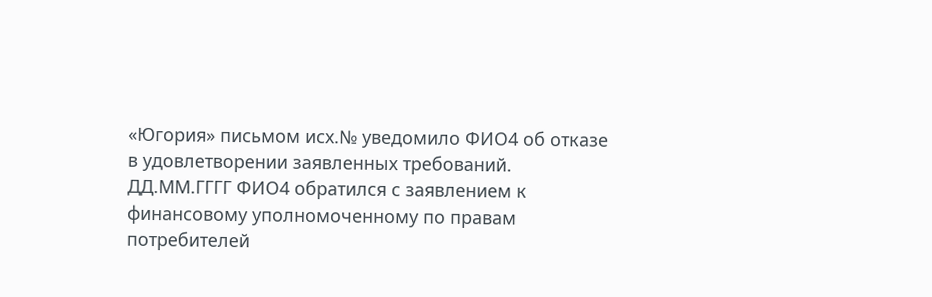«Югория» письмом исх.№ уведомило ФИО4 об отказе в удовлетворении заявленных требований.
ДД.ММ.ГГГГ ФИО4 обратился с заявлением к финансовому уполномоченному по правам потребителей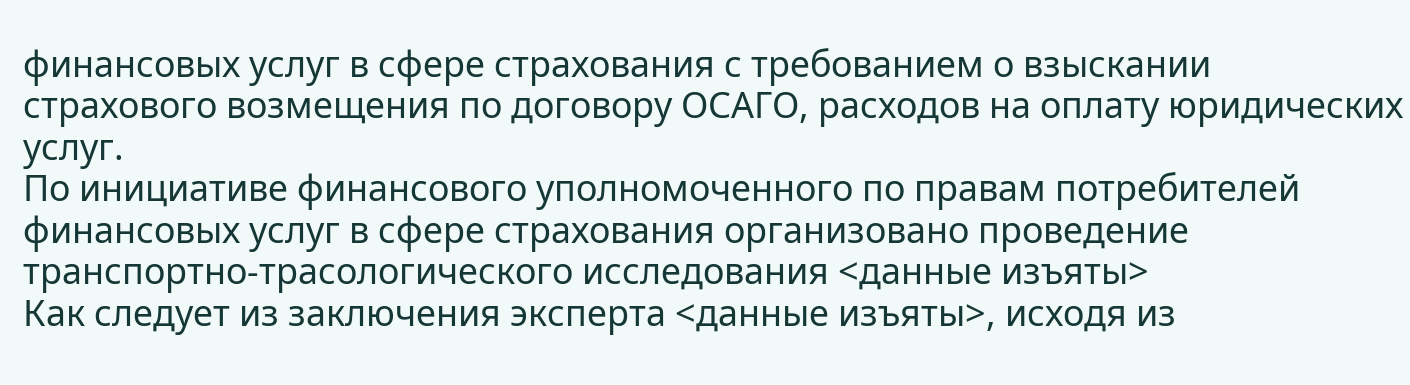финансовых услуг в сфере страхования с требованием о взыскании страхового возмещения по договору ОСАГО, расходов на оплату юридических услуг.
По инициативе финансового уполномоченного по правам потребителей финансовых услуг в сфере страхования организовано проведение транспортно-трасологического исследования <данные изъяты>
Как следует из заключения эксперта <данные изъяты>, исходя из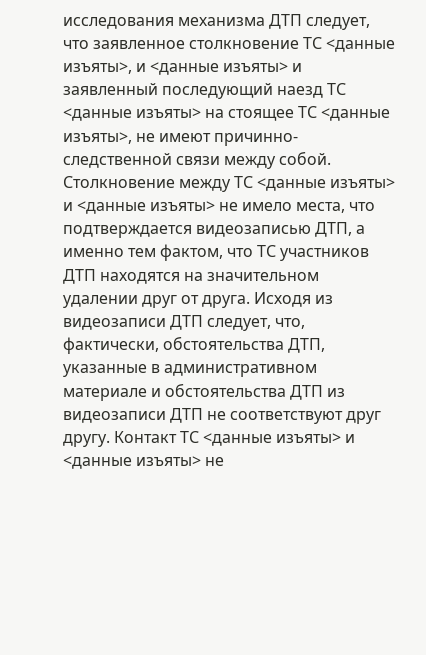исследования механизма ДТП следует, что заявленное столкновение ТС <данные изъяты>, и <данные изъяты> и заявленный последующий наезд ТС <данные изъяты> на стоящее ТС <данные изъяты>, не имеют причинно-следственной связи между собой. Столкновение между ТС <данные изъяты> и <данные изъяты> не имело места, что подтверждается видеозаписью ДТП, а именно тем фактом, что ТС участников ДТП находятся на значительном удалении друг от друга. Исходя из видеозаписи ДТП следует, что, фактически, обстоятельства ДТП, указанные в административном материале и обстоятельства ДТП из видеозаписи ДТП не соответствуют друг другу. Контакт ТС <данные изъяты> и <данные изъяты> не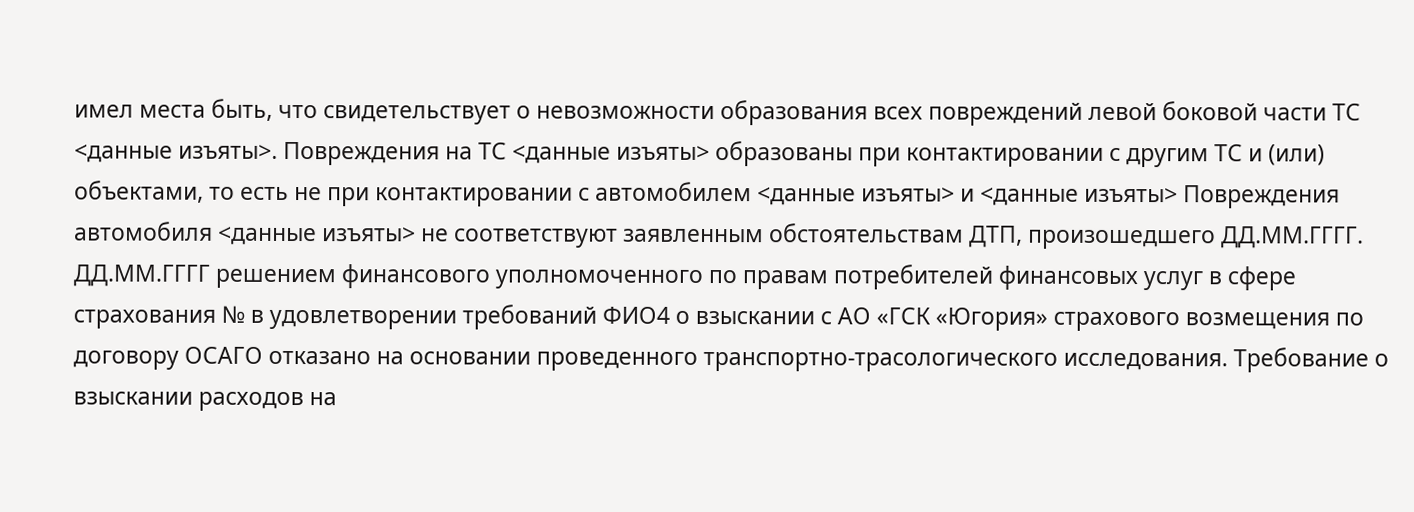имел места быть, что свидетельствует о невозможности образования всех повреждений левой боковой части ТС <данные изъяты>. Повреждения на ТС <данные изъяты> образованы при контактировании с другим ТС и (или) объектами, то есть не при контактировании с автомобилем <данные изъяты> и <данные изъяты> Повреждения автомобиля <данные изъяты> не соответствуют заявленным обстоятельствам ДТП, произошедшего ДД.ММ.ГГГГ.
ДД.ММ.ГГГГ решением финансового уполномоченного по правам потребителей финансовых услуг в сфере страхования № в удовлетворении требований ФИО4 о взыскании с АО «ГСК «Югория» страхового возмещения по договору ОСАГО отказано на основании проведенного транспортно-трасологического исследования. Требование о взыскании расходов на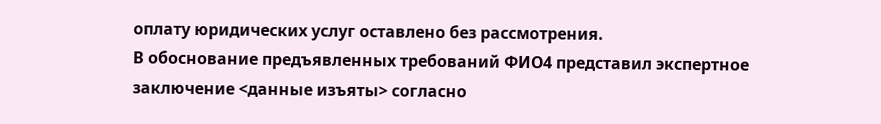оплату юридических услуг оставлено без рассмотрения.
В обоснование предъявленных требований ФИО4 представил экспертное заключение <данные изъяты> согласно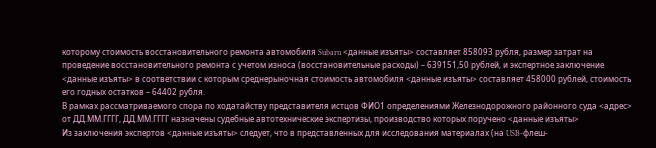которому стоимость восстановительного ремонта автомобиля Subaru <данные изъяты> составляет 858093 рубля, размер затрат на проведение восстановительного ремонта с учетом износа (восстановительные расходы) – 639151,50 рублей, и экспертное заключение <данные изъяты> в соответствии с которым среднерыночная стоимость автомобиля <данные изъяты> составляет 458000 рублей, стоимость его годных остатков – 64402 рубля.
В рамках рассматриваемого спора по ходатайству представителя истцов ФИО1 определениями Железнодорожного районного суда <адрес> от ДД.ММ.ГГГГ, ДД.ММ.ГГГГ назначены судебные автотехнические экспертизы, производство которых поручено <данные изъяты>
Из заключения экспертов <данные изъяты> следует, что в представленных для исследования материалах (на USB-флеш-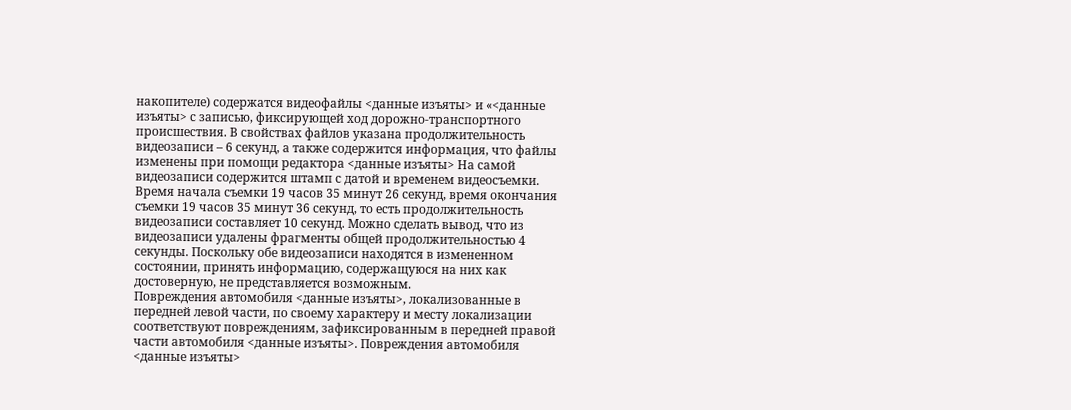накопителе) содержатся видеофайлы <данные изъяты> и «<данные изъяты> с записью, фиксирующей ход дорожно-транспортного происшествия. В свойствах файлов указана продолжительность видеозаписи – 6 секунд, а также содержится информация, что файлы изменены при помощи редактора <данные изъяты> На самой видеозаписи содержится штамп с датой и временем видеосъемки. Время начала съемки 19 часов 35 минут 26 секунд, время окончания съемки 19 часов 35 минут 36 секунд, то есть продолжительность видеозаписи составляет 10 секунд. Можно сделать вывод, что из видеозаписи удалены фрагменты общей продолжительностью 4 секунды. Поскольку обе видеозаписи находятся в измененном состоянии, принять информацию, содержащуюся на них как достоверную, не представляется возможным.
Повреждения автомобиля <данные изъяты>, локализованные в передней левой части, по своему характеру и месту локализации соответствуют повреждениям, зафиксированным в передней правой части автомобиля <данные изъяты>. Повреждения автомобиля <данные изъяты>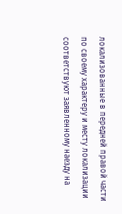локализованные в передней правой части по своему характеру и месту локализации соответствуют заявленному наезду на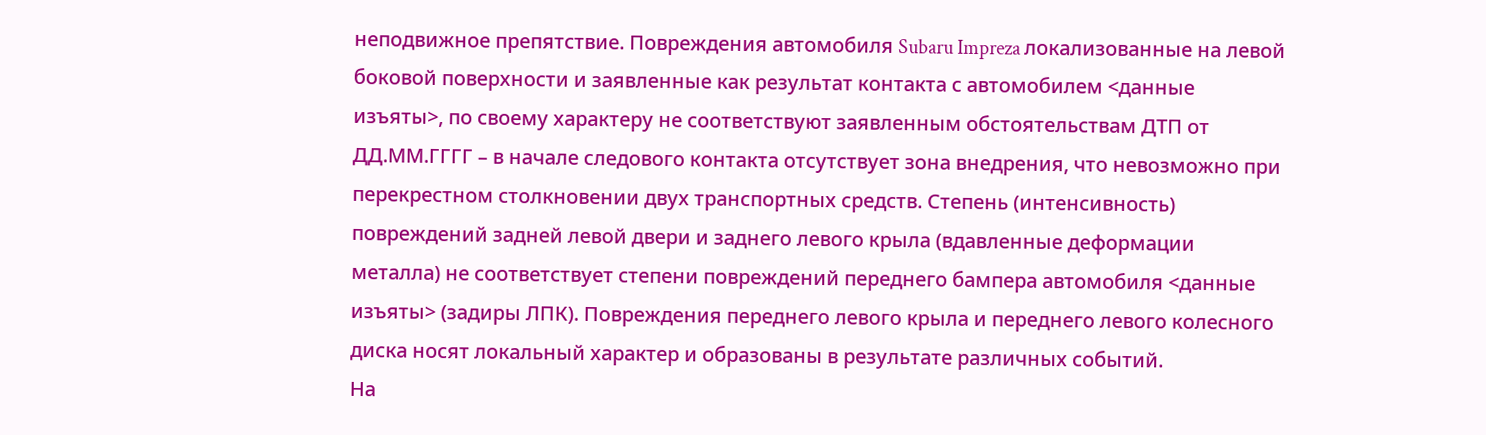неподвижное препятствие. Повреждения автомобиля Subaru Impreza локализованные на левой боковой поверхности и заявленные как результат контакта с автомобилем <данные изъяты>, по своему характеру не соответствуют заявленным обстоятельствам ДТП от ДД.ММ.ГГГГ – в начале следового контакта отсутствует зона внедрения, что невозможно при перекрестном столкновении двух транспортных средств. Степень (интенсивность) повреждений задней левой двери и заднего левого крыла (вдавленные деформации металла) не соответствует степени повреждений переднего бампера автомобиля <данные изъяты> (задиры ЛПК). Повреждения переднего левого крыла и переднего левого колесного диска носят локальный характер и образованы в результате различных событий.
На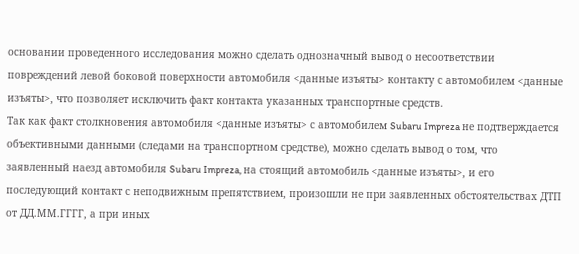основании проведенного исследования можно сделать однозначный вывод о несоответствии повреждений левой боковой поверхности автомобиля <данные изъяты> контакту с автомобилем <данные изъяты>, что позволяет исключить факт контакта указанных транспортные средств.
Так как факт столкновения автомобиля <данные изъяты> с автомобилем Subaru Impreza не подтверждается объективными данными (следами на транспортном средстве), можно сделать вывод о том, что заявленный наезд автомобиля Subaru Impreza, на стоящий автомобиль <данные изъяты>, и его последующий контакт с неподвижным препятствием, произошли не при заявленных обстоятельствах ДТП от ДД.ММ.ГГГГ, а при иных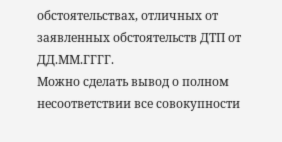обстоятельствах, отличных от заявленных обстоятельств ДТП от ДД.ММ.ГГГГ.
Можно сделать вывод о полном несоответствии все совокупности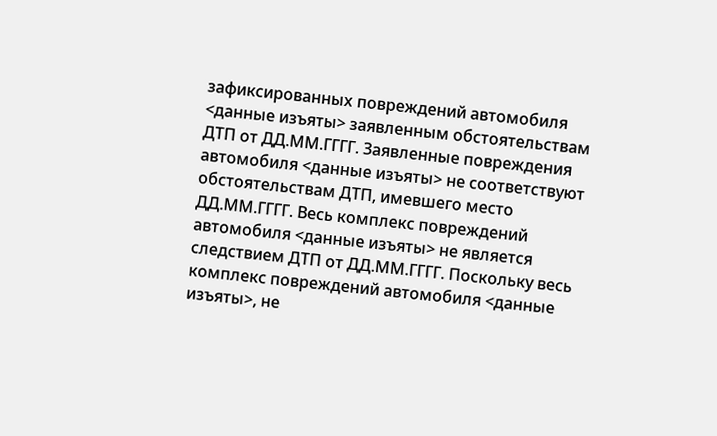зафиксированных повреждений автомобиля <данные изъяты> заявленным обстоятельствам ДТП от ДД.ММ.ГГГГ. Заявленные повреждения автомобиля <данные изъяты> не соответствуют обстоятельствам ДТП, имевшего место ДД.ММ.ГГГГ. Весь комплекс повреждений автомобиля <данные изъяты> не является следствием ДТП от ДД.ММ.ГГГГ. Поскольку весь комплекс повреждений автомобиля <данные изъяты>, не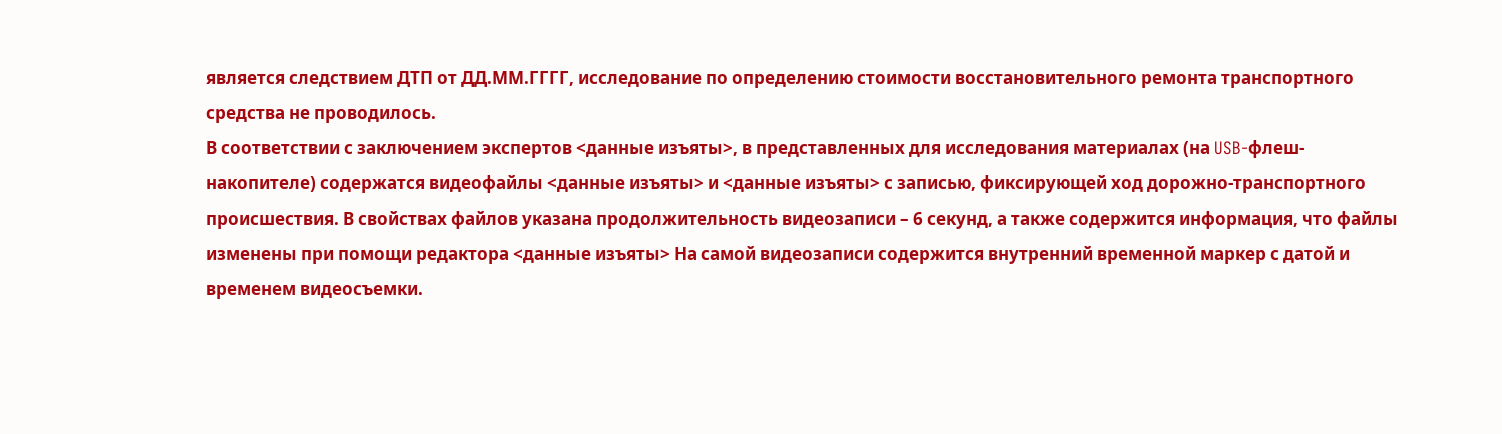является следствием ДТП от ДД.ММ.ГГГГ, исследование по определению стоимости восстановительного ремонта транспортного средства не проводилось.
В соответствии с заключением экспертов <данные изъяты>, в представленных для исследования материалах (на USB-флеш-накопителе) содержатся видеофайлы <данные изъяты> и <данные изъяты> с записью, фиксирующей ход дорожно-транспортного происшествия. В свойствах файлов указана продолжительность видеозаписи – 6 секунд, а также содержится информация, что файлы изменены при помощи редактора <данные изъяты> На самой видеозаписи содержится внутренний временной маркер с датой и временем видеосъемки.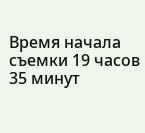Время начала съемки 19 часов 35 минут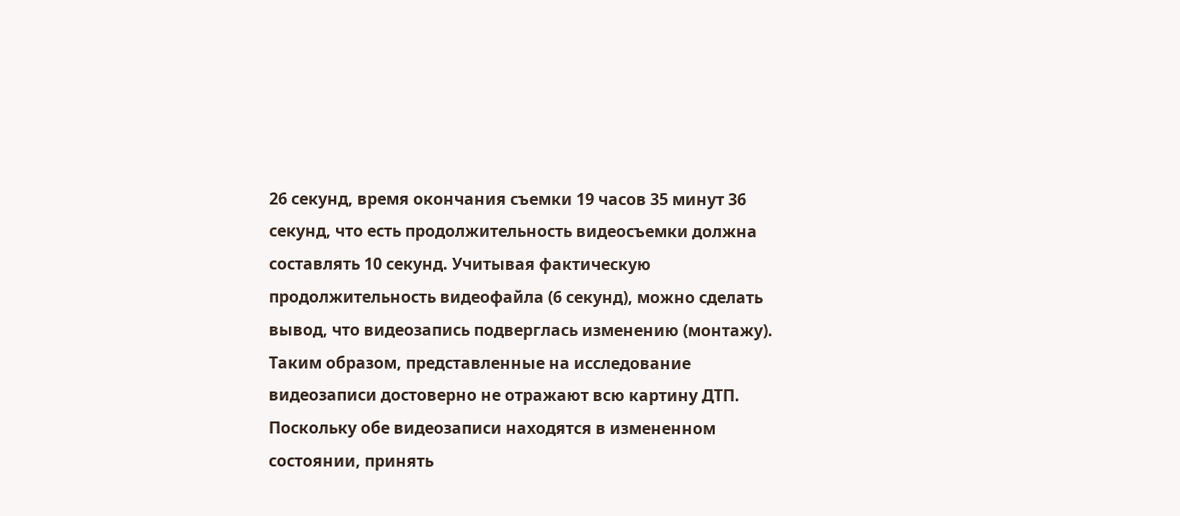26 секунд, время окончания съемки 19 часов 35 минут 36 секунд, что есть продолжительность видеосъемки должна составлять 10 секунд. Учитывая фактическую продолжительность видеофайла (6 секунд), можно сделать вывод, что видеозапись подверглась изменению (монтажу). Таким образом, представленные на исследование видеозаписи достоверно не отражают всю картину ДТП. Поскольку обе видеозаписи находятся в измененном состоянии, принять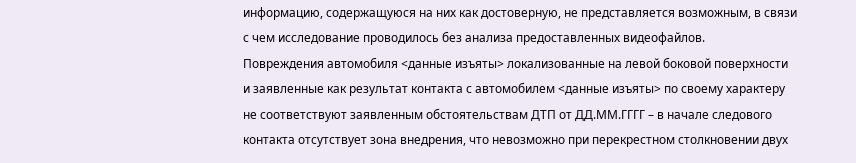информацию, содержащуюся на них как достоверную, не представляется возможным, в связи с чем исследование проводилось без анализа предоставленных видеофайлов.
Повреждения автомобиля <данные изъяты> локализованные на левой боковой поверхности и заявленные как результат контакта с автомобилем <данные изъяты> по своему характеру не соответствуют заявленным обстоятельствам ДТП от ДД.ММ.ГГГГ – в начале следового контакта отсутствует зона внедрения, что невозможно при перекрестном столкновении двух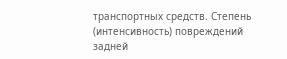транспортных средств. Степень (интенсивность) повреждений задней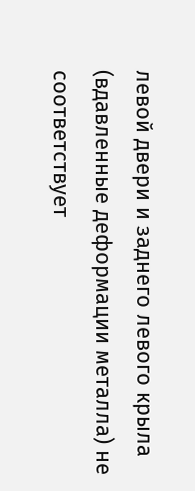левой двери и заднего левого крыла (вдавленные деформации металла) не соответствует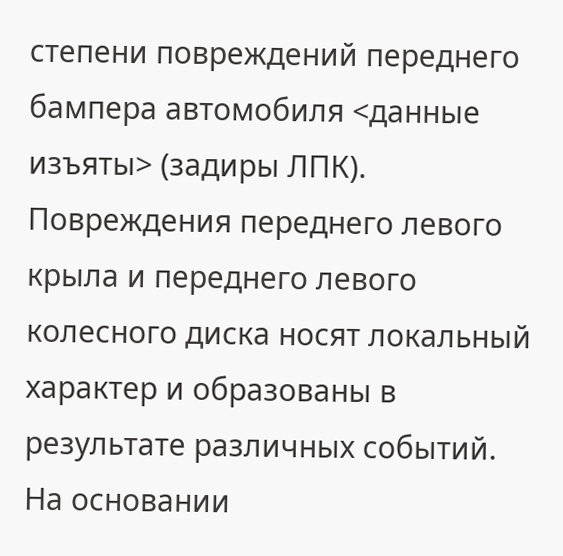степени повреждений переднего бампера автомобиля <данные изъяты> (задиры ЛПК). Повреждения переднего левого крыла и переднего левого колесного диска носят локальный характер и образованы в результате различных событий.
На основании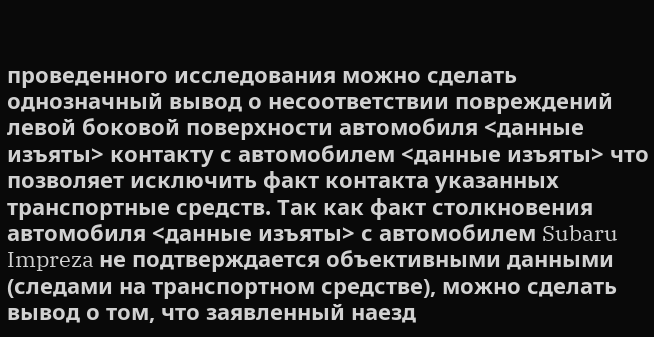проведенного исследования можно сделать однозначный вывод о несоответствии повреждений левой боковой поверхности автомобиля <данные изъяты> контакту с автомобилем <данные изъяты> что позволяет исключить факт контакта указанных транспортные средств. Так как факт столкновения автомобиля <данные изъяты> с автомобилем Subaru Impreza не подтверждается объективными данными (следами на транспортном средстве), можно сделать вывод о том, что заявленный наезд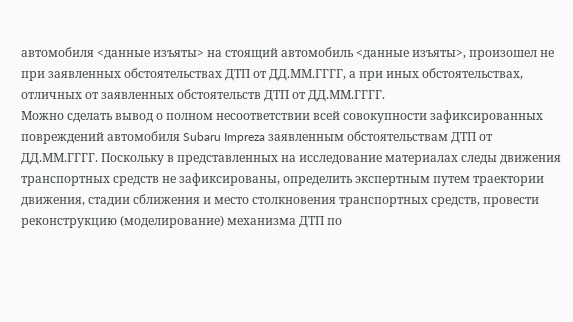автомобиля <данные изъяты> на стоящий автомобиль <данные изъяты>, произошел не при заявленных обстоятельствах ДТП от ДД.ММ.ГГГГ, а при иных обстоятельствах, отличных от заявленных обстоятельств ДТП от ДД.ММ.ГГГГ.
Можно сделать вывод о полном несоответствии всей совокупности зафиксированных повреждений автомобиля Subaru Impreza заявленным обстоятельствам ДТП от ДД.ММ.ГГГГ. Поскольку в представленных на исследование материалах следы движения транспортных средств не зафиксированы, определить экспертным путем траектории движения, стадии сближения и место столкновения транспортных средств, провести реконструкцию (моделирование) механизма ДТП по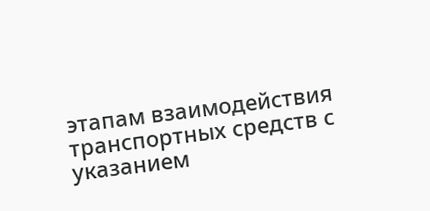этапам взаимодействия транспортных средств с указанием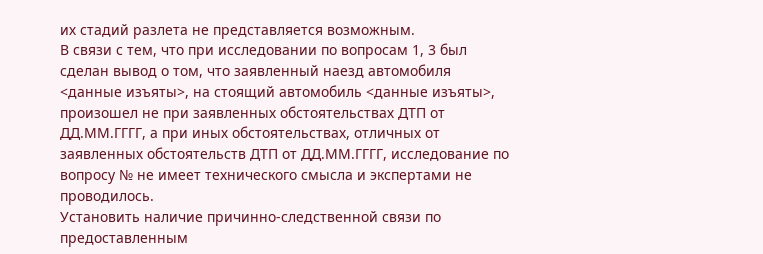их стадий разлета не представляется возможным.
В связи с тем, что при исследовании по вопросам 1, 3 был сделан вывод о том, что заявленный наезд автомобиля <данные изъяты>, на стоящий автомобиль <данные изъяты>, произошел не при заявленных обстоятельствах ДТП от ДД.ММ.ГГГГ, а при иных обстоятельствах, отличных от заявленных обстоятельств ДТП от ДД.ММ.ГГГГ, исследование по вопросу № не имеет технического смысла и экспертами не проводилось.
Установить наличие причинно-следственной связи по предоставленным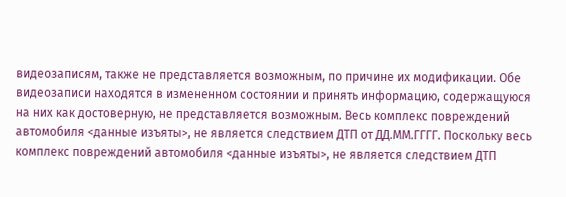видеозаписям, также не представляется возможным, по причине их модификации. Обе видеозаписи находятся в измененном состоянии и принять информацию, содержащуюся на них как достоверную, не представляется возможным. Весь комплекс повреждений автомобиля <данные изъяты>, не является следствием ДТП от ДД.ММ.ГГГГ. Поскольку весь комплекс повреждений автомобиля <данные изъяты>, не является следствием ДТП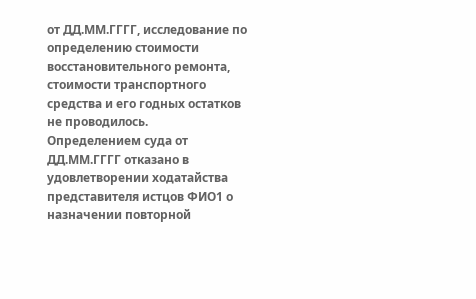от ДД.ММ.ГГГГ, исследование по определению стоимости восстановительного ремонта, стоимости транспортного средства и его годных остатков не проводилось.
Определением суда от ДД.ММ.ГГГГ отказано в удовлетворении ходатайства представителя истцов ФИО1 о назначении повторной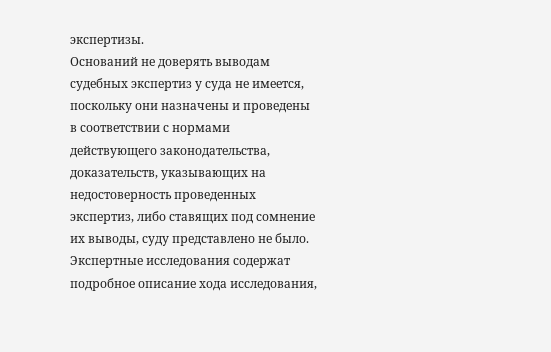экспертизы.
Оснований не доверять выводам судебных экспертиз у суда не имеется, поскольку они назначены и проведены в соответствии с нормами действующего законодательства, доказательств, указывающих на недостоверность проведенных экспертиз, либо ставящих под сомнение их выводы, суду представлено не было. Экспертные исследования содержат подробное описание хода исследования,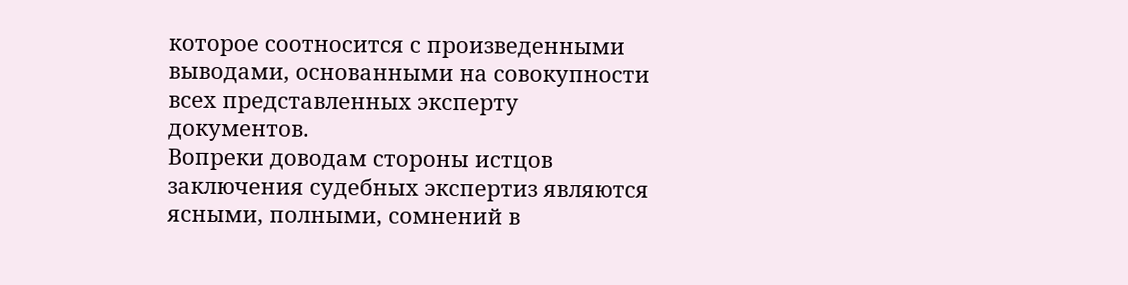которое соотносится с произведенными выводами, основанными на совокупности всех представленных эксперту документов.
Вопреки доводам стороны истцов заключения судебных экспертиз являются ясными, полными, сомнений в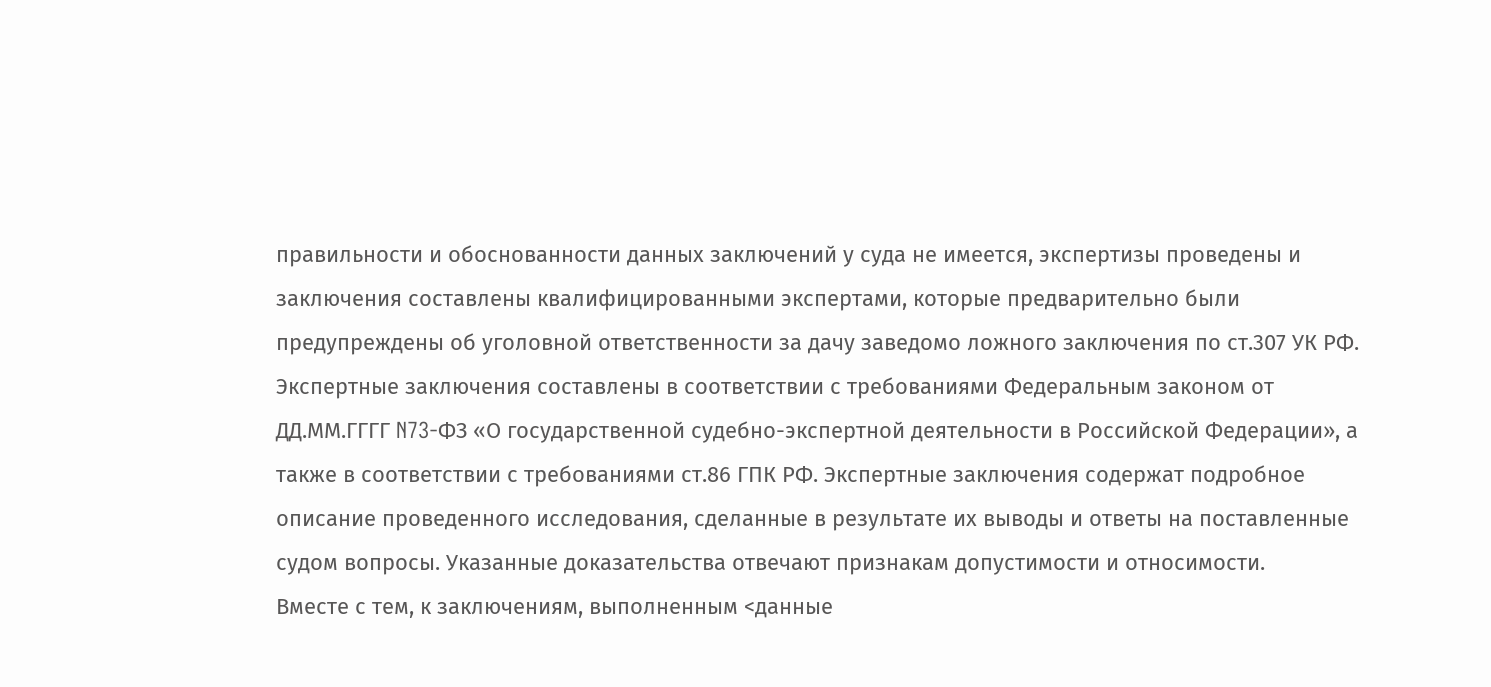правильности и обоснованности данных заключений у суда не имеется, экспертизы проведены и заключения составлены квалифицированными экспертами, которые предварительно были предупреждены об уголовной ответственности за дачу заведомо ложного заключения по ст.307 УК РФ. Экспертные заключения составлены в соответствии с требованиями Федеральным законом от ДД.ММ.ГГГГ N73-ФЗ «О государственной судебно-экспертной деятельности в Российской Федерации», а также в соответствии с требованиями ст.86 ГПК РФ. Экспертные заключения содержат подробное описание проведенного исследования, сделанные в результате их выводы и ответы на поставленные судом вопросы. Указанные доказательства отвечают признакам допустимости и относимости.
Вместе с тем, к заключениям, выполненным <данные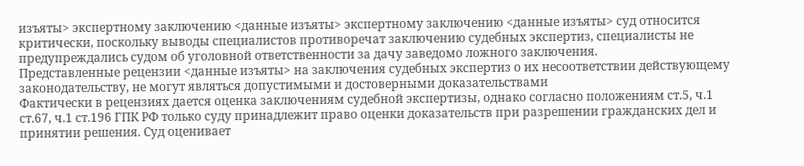изъяты> экспертному заключению <данные изъяты> экспертному заключению <данные изъяты> суд относится критически, поскольку выводы специалистов противоречат заключению судебных экспертиз, специалисты не предупреждались судом об уголовной ответственности за дачу заведомо ложного заключения.
Представленные рецензии <данные изъяты> на заключения судебных экспертиз о их несоответствии действующему законодательству, не могут являться допустимыми и достоверными доказательствами
Фактически в рецензиях дается оценка заключениям судебной экспертизы, однако согласно положениям ст.5, ч.1 ст.67, ч.1 ст.196 ГПК РФ только суду принадлежит право оценки доказательств при разрешении гражданских дел и принятии решения. Суд оценивает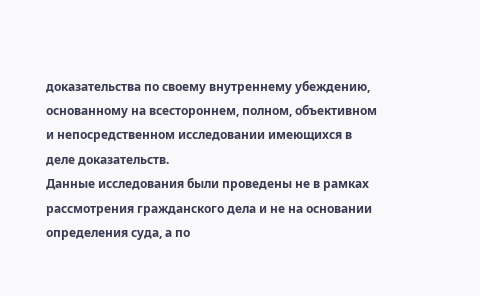доказательства по своему внутреннему убеждению, основанному на всестороннем, полном, объективном и непосредственном исследовании имеющихся в деле доказательств.
Данные исследования были проведены не в рамках рассмотрения гражданского дела и не на основании определения суда, а по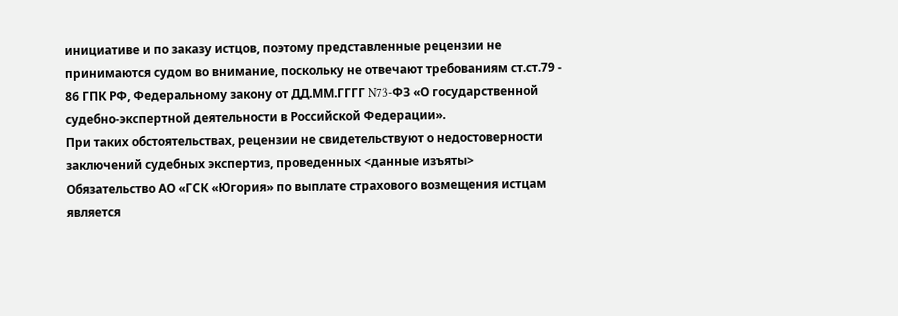инициативе и по заказу истцов, поэтому представленные рецензии не принимаются судом во внимание, поскольку не отвечают требованиям ст.ст.79 - 86 ГПК РФ, Федеральному закону от ДД.ММ.ГГГГ N73-ФЗ «О государственной судебно-экспертной деятельности в Российской Федерации».
При таких обстоятельствах, рецензии не свидетельствуют о недостоверности заключений судебных экспертиз, проведенных <данные изъяты>
Обязательство АО «ГСК «Югория» по выплате страхового возмещения истцам является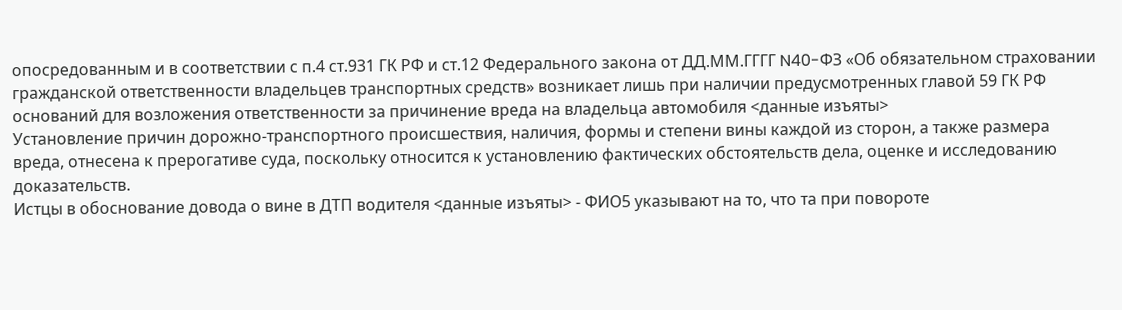опосредованным и в соответствии с п.4 ст.931 ГК РФ и ст.12 Федерального закона от ДД.ММ.ГГГГ N40-ФЗ «Об обязательном страховании гражданской ответственности владельцев транспортных средств» возникает лишь при наличии предусмотренных главой 59 ГК РФ оснований для возложения ответственности за причинение вреда на владельца автомобиля <данные изъяты>
Установление причин дорожно-транспортного происшествия, наличия, формы и степени вины каждой из сторон, а также размера вреда, отнесена к прерогативе суда, поскольку относится к установлению фактических обстоятельств дела, оценке и исследованию доказательств.
Истцы в обоснование довода о вине в ДТП водителя <данные изъяты> - ФИО5 указывают на то, что та при повороте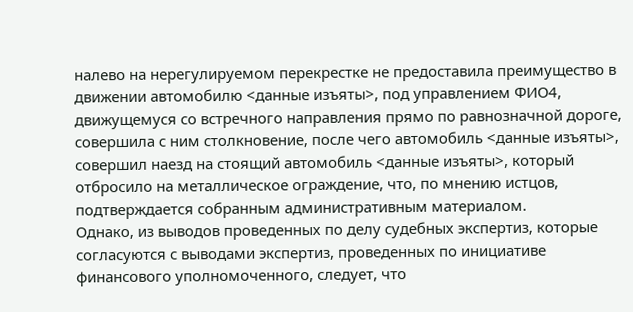налево на нерегулируемом перекрестке не предоставила преимущество в движении автомобилю <данные изъяты>, под управлением ФИО4, движущемуся со встречного направления прямо по равнозначной дороге, совершила с ним столкновение, после чего автомобиль <данные изъяты>, совершил наезд на стоящий автомобиль <данные изъяты>, который отбросило на металлическое ограждение, что, по мнению истцов, подтверждается собранным административным материалом.
Однако, из выводов проведенных по делу судебных экспертиз, которые согласуются с выводами экспертиз, проведенных по инициативе финансового уполномоченного, следует, что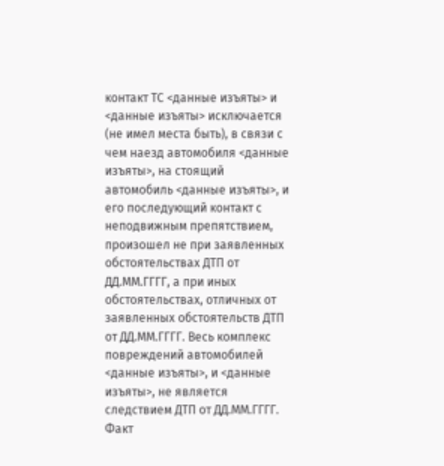контакт ТС <данные изъяты> и <данные изъяты> исключается (не имел места быть), в связи с чем наезд автомобиля <данные изъяты>, на стоящий автомобиль <данные изъяты>, и его последующий контакт с неподвижным препятствием, произошел не при заявленных обстоятельствах ДТП от ДД.ММ.ГГГГ, а при иных обстоятельствах, отличных от заявленных обстоятельств ДТП от ДД.ММ.ГГГГ. Весь комплекс повреждений автомобилей <данные изъяты>, и <данные изъяты>, не является следствием ДТП от ДД.ММ.ГГГГ.
Факт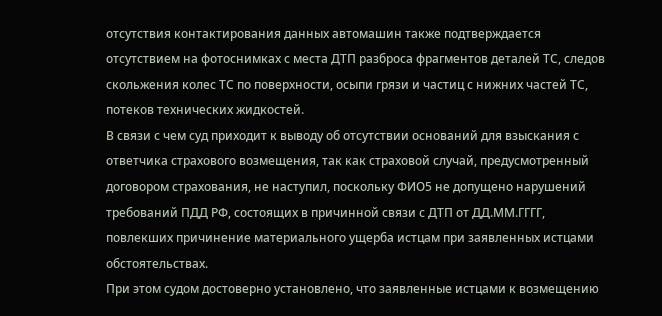отсутствия контактирования данных автомашин также подтверждается отсутствием на фотоснимках с места ДТП разброса фрагментов деталей ТС, следов скольжения колес ТС по поверхности, осыпи грязи и частиц с нижних частей ТС, потеков технических жидкостей.
В связи с чем суд приходит к выводу об отсутствии оснований для взыскания с ответчика страхового возмещения, так как страховой случай, предусмотренный договором страхования, не наступил, поскольку ФИО5 не допущено нарушений требований ПДД РФ, состоящих в причинной связи с ДТП от ДД.ММ.ГГГГ, повлекших причинение материального ущерба истцам при заявленных истцами обстоятельствах.
При этом судом достоверно установлено, что заявленные истцами к возмещению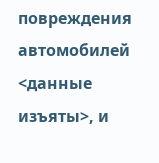повреждения автомобилей <данные изъяты>, и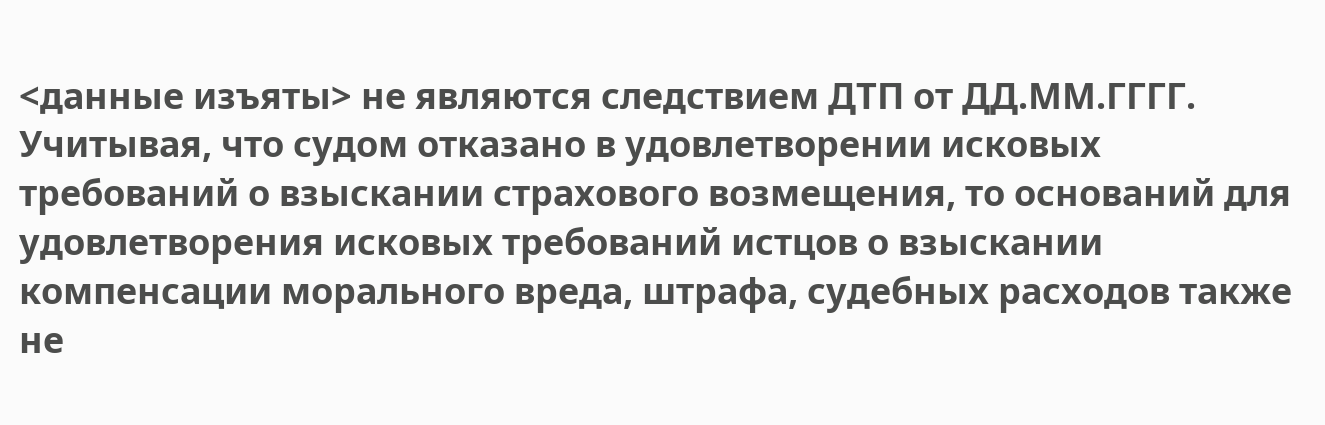<данные изъяты> не являются следствием ДТП от ДД.ММ.ГГГГ.
Учитывая, что судом отказано в удовлетворении исковых требований о взыскании страхового возмещения, то оснований для удовлетворения исковых требований истцов о взыскании компенсации морального вреда, штрафа, судебных расходов также не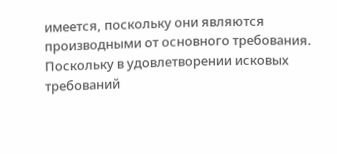имеется, поскольку они являются производными от основного требования.
Поскольку в удовлетворении исковых требований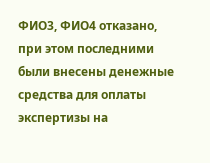ФИО3, ФИО4 отказано, при этом последними были внесены денежные средства для оплаты экспертизы на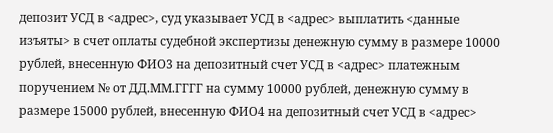депозит УСД в <адрес>, суд указывает УСД в <адрес> выплатить <данные изъяты> в счет оплаты судебной экспертизы денежную сумму в размере 10000 рублей, внесенную ФИО3 на депозитный счет УСД в <адрес> платежным поручением № от ДД.ММ.ГГГГ на сумму 10000 рублей, денежную сумму в размере 15000 рублей, внесенную ФИО4 на депозитный счет УСД в <адрес>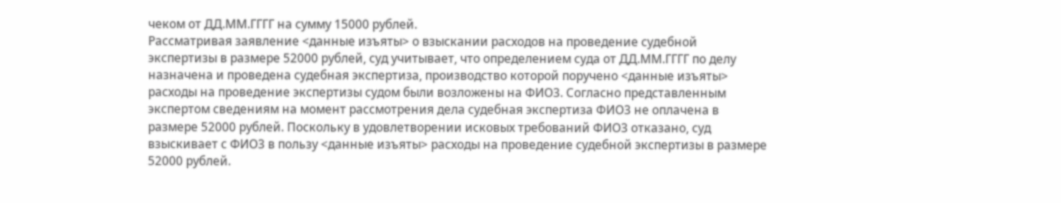чеком от ДД.ММ.ГГГГ на сумму 15000 рублей.
Рассматривая заявление <данные изъяты> о взыскании расходов на проведение судебной экспертизы в размере 52000 рублей, суд учитывает, что определением суда от ДД.ММ.ГГГГ по делу назначена и проведена судебная экспертиза, производство которой поручено <данные изъяты> расходы на проведение экспертизы судом были возложены на ФИО3. Согласно представленным экспертом сведениям на момент рассмотрения дела судебная экспертиза ФИО3 не оплачена в размере 52000 рублей. Поскольку в удовлетворении исковых требований ФИО3 отказано, суд взыскивает с ФИО3 в пользу <данные изъяты> расходы на проведение судебной экспертизы в размере 52000 рублей.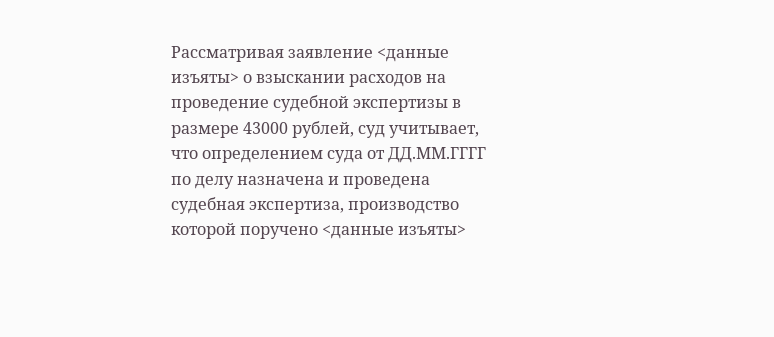Рассматривая заявление <данные изъяты> о взыскании расходов на проведение судебной экспертизы в размере 43000 рублей, суд учитывает, что определением суда от ДД.ММ.ГГГГ по делу назначена и проведена судебная экспертиза, производство которой поручено <данные изъяты>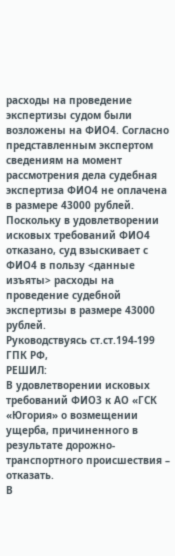расходы на проведение экспертизы судом были возложены на ФИО4. Согласно представленным экспертом сведениям на момент рассмотрения дела судебная экспертиза ФИО4 не оплачена в размере 43000 рублей. Поскольку в удовлетворении исковых требований ФИО4 отказано, суд взыскивает с ФИО4 в пользу <данные изъяты> расходы на проведение судебной экспертизы в размере 43000 рублей.
Руководствуясь ст.ст.194-199 ГПК РФ,
РЕШИЛ:
В удовлетворении исковых требований ФИО3 к АО «ГСК «Югория» о возмещении ущерба, причиненного в результате дорожно-транспортного происшествия – отказать.
В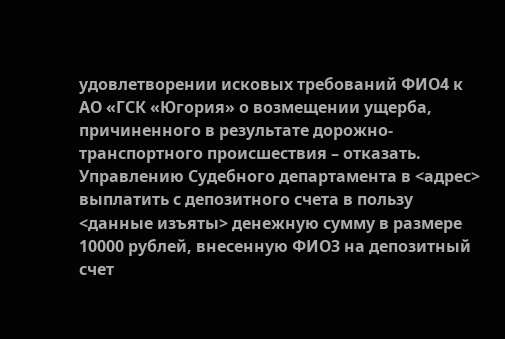удовлетворении исковых требований ФИО4 к АО «ГСК «Югория» о возмещении ущерба, причиненного в результате дорожно-транспортного происшествия – отказать.
Управлению Судебного департамента в <адрес> выплатить с депозитного счета в пользу <данные изъяты> денежную сумму в размере 10000 рублей, внесенную ФИО3 на депозитный счет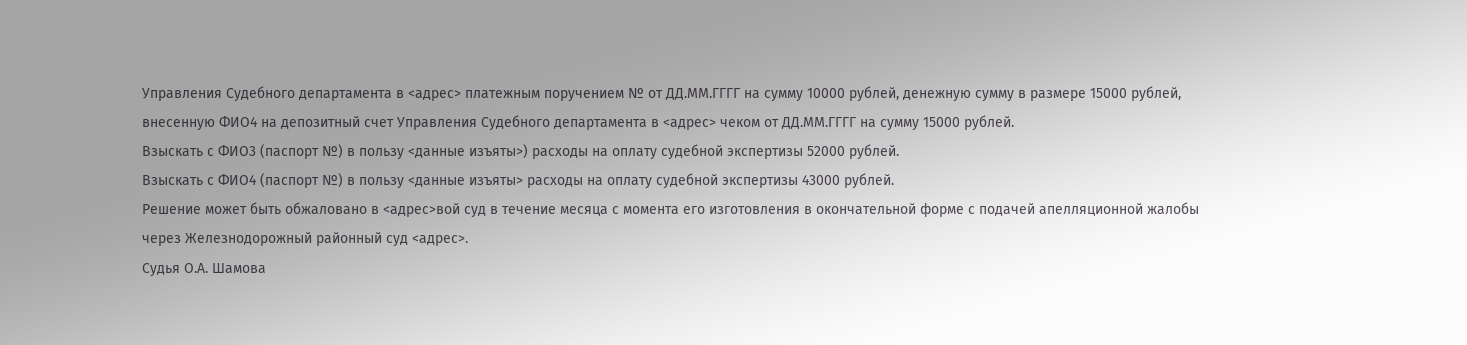Управления Судебного департамента в <адрес> платежным поручением № от ДД.ММ.ГГГГ на сумму 10000 рублей, денежную сумму в размере 15000 рублей, внесенную ФИО4 на депозитный счет Управления Судебного департамента в <адрес> чеком от ДД.ММ.ГГГГ на сумму 15000 рублей.
Взыскать с ФИО3 (паспорт №) в пользу <данные изъяты>) расходы на оплату судебной экспертизы 52000 рублей.
Взыскать с ФИО4 (паспорт №) в пользу <данные изъяты> расходы на оплату судебной экспертизы 43000 рублей.
Решение может быть обжаловано в <адрес>вой суд в течение месяца с момента его изготовления в окончательной форме с подачей апелляционной жалобы через Железнодорожный районный суд <адрес>.
Судья О.А. Шамова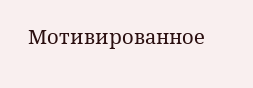Мотивированное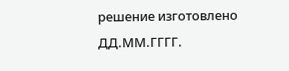решение изготовлено ДД.ММ.ГГГГ.